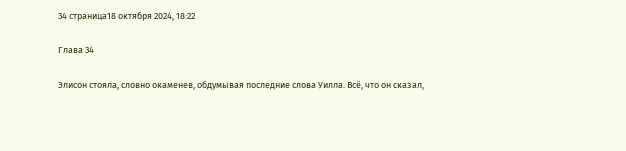34 страница18 октября 2024, 18:22

Глава 34

Элисон стояла, словно окаменев, обдумывая последние слова Уилла. Всё, что он сказал,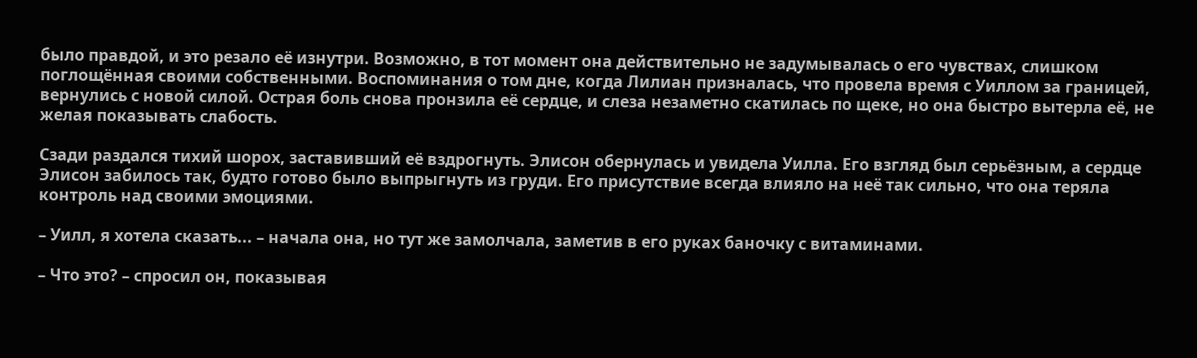было правдой, и это резало её изнутри. Возможно, в тот момент она действительно не задумывалась о его чувствах, слишком поглощённая своими собственными. Воспоминания о том дне, когда Лилиан призналась, что провела время с Уиллом за границей, вернулись с новой силой. Острая боль снова пронзила её сердце, и слеза незаметно скатилась по щеке, но она быстро вытерла её, не желая показывать слабость.

Сзади раздался тихий шорох, заставивший её вздрогнуть. Элисон обернулась и увидела Уилла. Его взгляд был серьёзным, а сердце Элисон забилось так, будто готово было выпрыгнуть из груди. Его присутствие всегда влияло на неё так сильно, что она теряла контроль над своими эмоциями.

– Уилл, я хотела сказать... – начала она, но тут же замолчала, заметив в его руках баночку с витаминами.

– Что это? – спросил он, показывая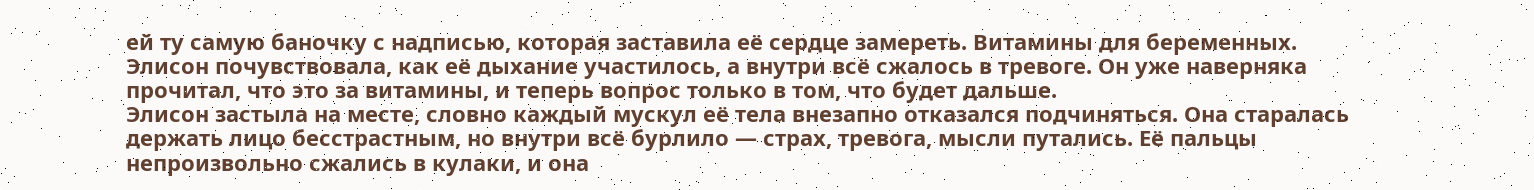ей ту самую баночку с надписью, которая заставила её сердце замереть. Витамины для беременных. Элисон почувствовала, как её дыхание участилось, а внутри всё сжалось в тревоге. Он уже наверняка прочитал, что это за витамины, и теперь вопрос только в том, что будет дальше.
Элисон застыла на месте, словно каждый мускул её тела внезапно отказался подчиняться. Она старалась держать лицо бесстрастным, но внутри всё бурлило — страх, тревога, мысли путались. Её пальцы непроизвольно сжались в кулаки, и она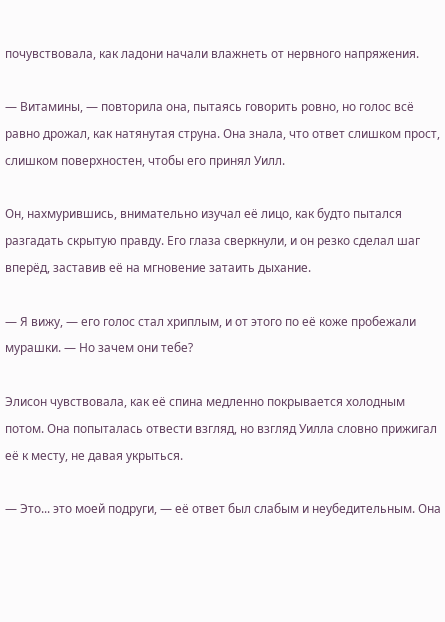почувствовала, как ладони начали влажнеть от нервного напряжения.

— Витамины, — повторила она, пытаясь говорить ровно, но голос всё равно дрожал, как натянутая струна. Она знала, что ответ слишком прост, слишком поверхностен, чтобы его принял Уилл.

Он, нахмурившись, внимательно изучал её лицо, как будто пытался разгадать скрытую правду. Его глаза сверкнули, и он резко сделал шаг вперёд, заставив её на мгновение затаить дыхание.

— Я вижу, — его голос стал хриплым, и от этого по её коже пробежали мурашки. — Но зачем они тебе?

Элисон чувствовала, как её спина медленно покрывается холодным потом. Она попыталась отвести взгляд, но взгляд Уилла словно прижигал её к месту, не давая укрыться.

— Это... это моей подруги, — её ответ был слабым и неубедительным. Она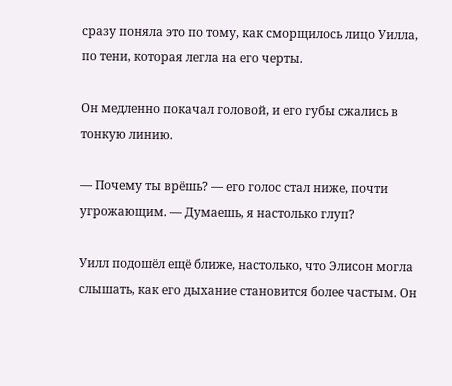сразу поняла это по тому, как сморщилось лицо Уилла, по тени, которая легла на его черты.

Он медленно покачал головой, и его губы сжались в тонкую линию.

— Почему ты врёшь? — его голос стал ниже, почти угрожающим. — Думаешь, я настолько глуп?

Уилл подошёл ещё ближе, настолько, что Элисон могла слышать, как его дыхание становится более частым. Он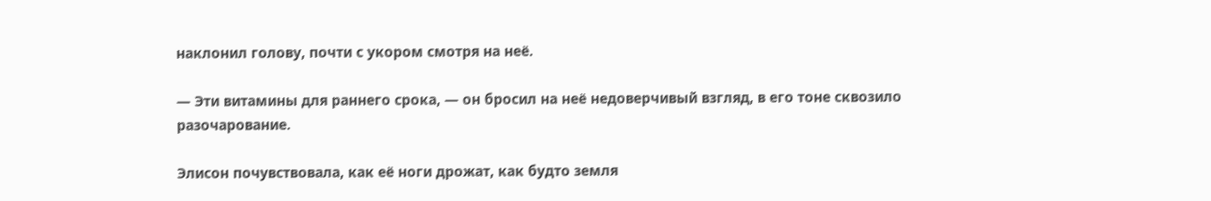наклонил голову, почти с укором смотря на неё.

— Эти витамины для раннего срока, — он бросил на неё недоверчивый взгляд, в его тоне сквозило разочарование.

Элисон почувствовала, как её ноги дрожат, как будто земля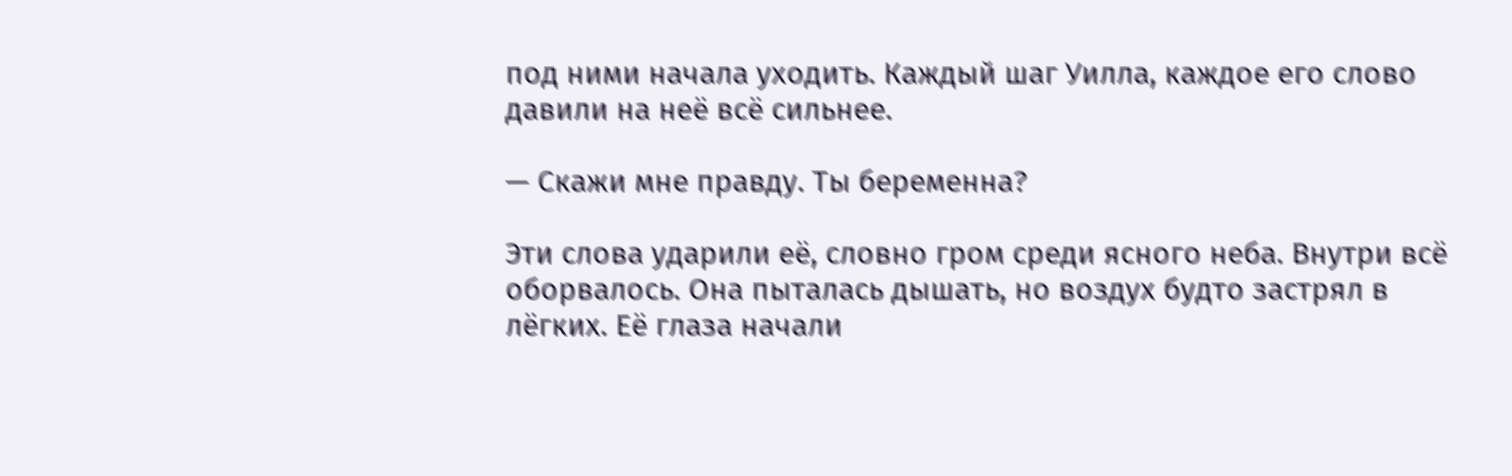под ними начала уходить. Каждый шаг Уилла, каждое его слово давили на неё всё сильнее.

— Скажи мне правду. Ты беременна?

Эти слова ударили её, словно гром среди ясного неба. Внутри всё оборвалось. Она пыталась дышать, но воздух будто застрял в лёгких. Её глаза начали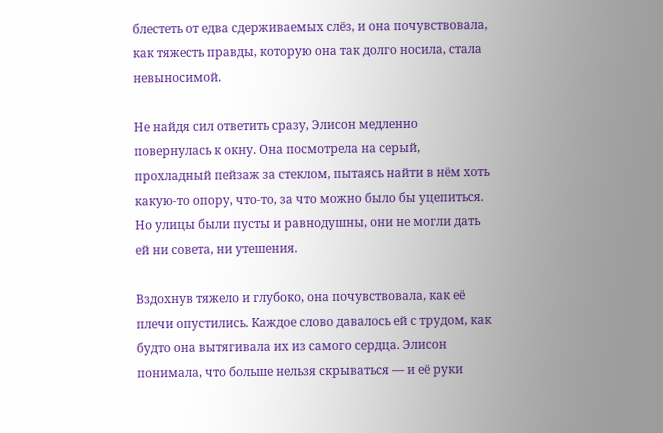блестеть от едва сдерживаемых слёз, и она почувствовала, как тяжесть правды, которую она так долго носила, стала невыносимой.

Не найдя сил ответить сразу, Элисон медленно повернулась к окну. Она посмотрела на серый, прохладный пейзаж за стеклом, пытаясь найти в нём хоть какую-то опору, что-то, за что можно было бы уцепиться. Но улицы были пусты и равнодушны, они не могли дать ей ни совета, ни утешения.

Вздохнув тяжело и глубоко, она почувствовала, как её плечи опустились. Каждое слово давалось ей с трудом, как будто она вытягивала их из самого сердца. Элисон понимала, что больше нельзя скрываться — и её руки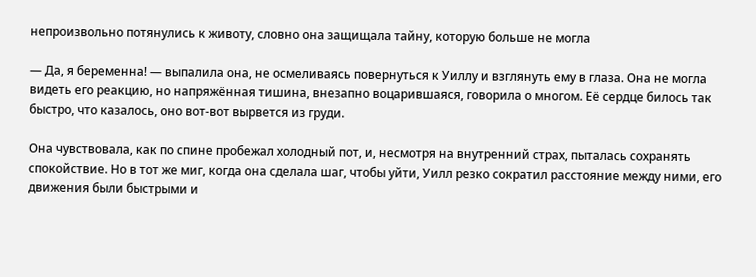непроизвольно потянулись к животу, словно она защищала тайну, которую больше не могла

— Да, я беременна! — выпалила она, не осмеливаясь повернуться к Уиллу и взглянуть ему в глаза. Она не могла видеть его реакцию, но напряжённая тишина, внезапно воцарившаяся, говорила о многом. Её сердце билось так быстро, что казалось, оно вот-вот вырвется из груди.

Она чувствовала, как по спине пробежал холодный пот, и, несмотря на внутренний страх, пыталась сохранять спокойствие. Но в тот же миг, когда она сделала шаг, чтобы уйти, Уилл резко сократил расстояние между ними, его движения были быстрыми и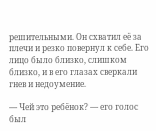решительными. Он схватил её за плечи и резко повернул к себе. Его лицо было близко, слишком близко, и в его глазах сверкали гнев и недоумение.

— Чей это ребёнок? — его голос был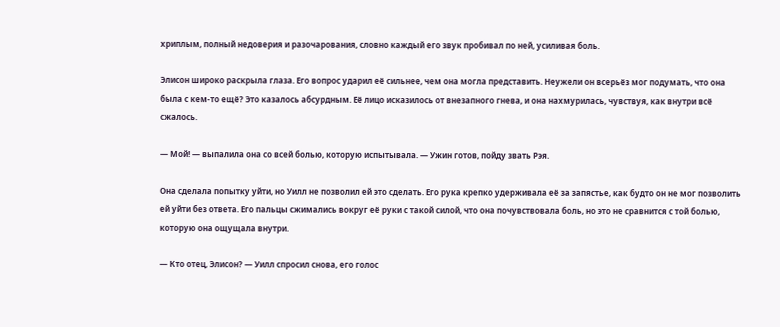хриплым, полный недоверия и разочарования, словно каждый его звук пробивал по ней, усиливая боль.

Элисон широко раскрыла глаза. Его вопрос ударил её сильнее, чем она могла представить. Неужели он всерьёз мог подумать, что она была с кем-то ещё? Это казалось абсурдным. Её лицо исказилось от внезапного гнева, и она нахмурилась, чувствуя, как внутри всё сжалось.

— Мой! — выпалила она со всей болью, которую испытывала. — Ужин готов, пойду звать Рэя.

Она сделала попытку уйти, но Уилл не позволил ей это сделать. Его рука крепко удерживала её за запястье, как будто он не мог позволить ей уйти без ответа. Его пальцы сжимались вокруг её руки с такой силой, что она почувствовала боль, но это не сравнится с той болью, которую она ощущала внутри.

— Кто отец, Элисон? — Уилл спросил снова, его голос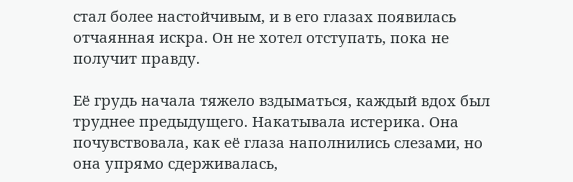стал более настойчивым, и в его глазах появилась отчаянная искра. Он не хотел отступать, пока не получит правду.

Её грудь начала тяжело вздыматься, каждый вдох был труднее предыдущего. Накатывала истерика. Она почувствовала, как её глаза наполнились слезами, но она упрямо сдерживалась,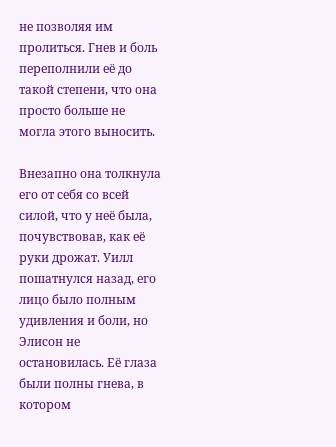не позволяя им пролиться. Гнев и боль переполнили её до такой степени, что она просто больше не могла этого выносить.

Внезапно она толкнула его от себя со всей силой, что у неё была, почувствовав, как её руки дрожат. Уилл пошатнулся назад, его лицо было полным удивления и боли, но Элисон не остановилась. Её глаза были полны гнева, в котором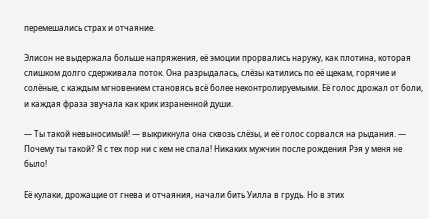перемешались страх и отчаяние.

Элисон не выдержала больше напряжения, её эмоции прорвались наружу, как плотина, которая слишком долго сдерживала поток. Она разрыдалась, слёзы катились по её щекам, горячие и солёные, с каждым мгновением становясь всё более неконтролируемыми. Её голос дрожал от боли, и каждая фраза звучала как крик израненной души.

— Ты такой невыносимый! — выкрикнула она сквозь слёзы, и её голос сорвался на рыдания. — Почему ты такой? Я с тех пор ни с кем не спала! Никаких мужчин после рождения Рэя у меня не было!

Её кулаки, дрожащие от гнева и отчаяния, начали бить Уилла в грудь. Но в этих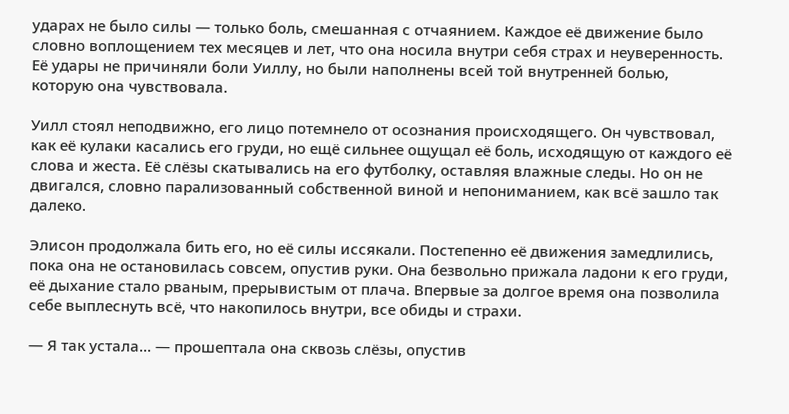ударах не было силы — только боль, смешанная с отчаянием. Каждое её движение было словно воплощением тех месяцев и лет, что она носила внутри себя страх и неуверенность. Её удары не причиняли боли Уиллу, но были наполнены всей той внутренней болью, которую она чувствовала.

Уилл стоял неподвижно, его лицо потемнело от осознания происходящего. Он чувствовал, как её кулаки касались его груди, но ещё сильнее ощущал её боль, исходящую от каждого её слова и жеста. Её слёзы скатывались на его футболку, оставляя влажные следы. Но он не двигался, словно парализованный собственной виной и непониманием, как всё зашло так далеко.

Элисон продолжала бить его, но её силы иссякали. Постепенно её движения замедлились, пока она не остановилась совсем, опустив руки. Она безвольно прижала ладони к его груди, её дыхание стало рваным, прерывистым от плача. Впервые за долгое время она позволила себе выплеснуть всё, что накопилось внутри, все обиды и страхи.

— Я так устала... — прошептала она сквозь слёзы, опустив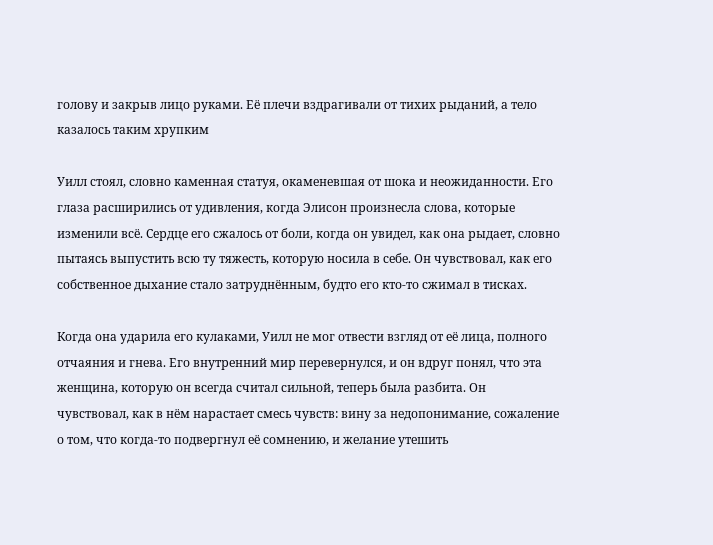голову и закрыв лицо руками. Её плечи вздрагивали от тихих рыданий, а тело казалось таким хрупким

Уилл стоял, словно каменная статуя, окаменевшая от шока и неожиданности. Его глаза расширились от удивления, когда Элисон произнесла слова, которые изменили всё. Сердце его сжалось от боли, когда он увидел, как она рыдает, словно пытаясь выпустить всю ту тяжесть, которую носила в себе. Он чувствовал, как его собственное дыхание стало затруднённым, будто его кто-то сжимал в тисках.

Когда она ударила его кулаками, Уилл не мог отвести взгляд от её лица, полного отчаяния и гнева. Его внутренний мир перевернулся, и он вдруг понял, что эта женщина, которую он всегда считал сильной, теперь была разбита. Он чувствовал, как в нём нарастает смесь чувств: вину за недопонимание, сожаление о том, что когда-то подвергнул её сомнению, и желание утешить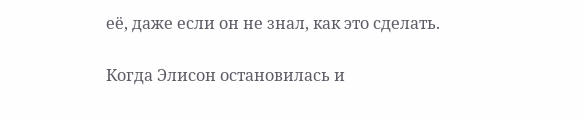её, даже если он не знал, как это сделать.

Когда Элисон остановилась и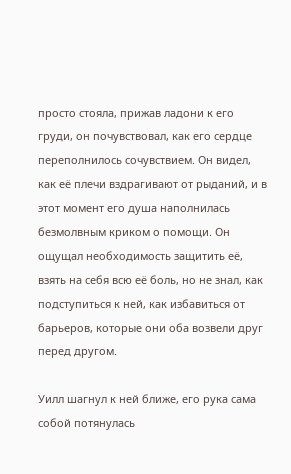просто стояла, прижав ладони к его груди, он почувствовал, как его сердце переполнилось сочувствием. Он видел, как её плечи вздрагивают от рыданий, и в этот момент его душа наполнилась безмолвным криком о помощи. Он ощущал необходимость защитить её, взять на себя всю её боль, но не знал, как подступиться к ней, как избавиться от барьеров, которые они оба возвели друг перед другом.

Уилл шагнул к ней ближе, его рука сама собой потянулась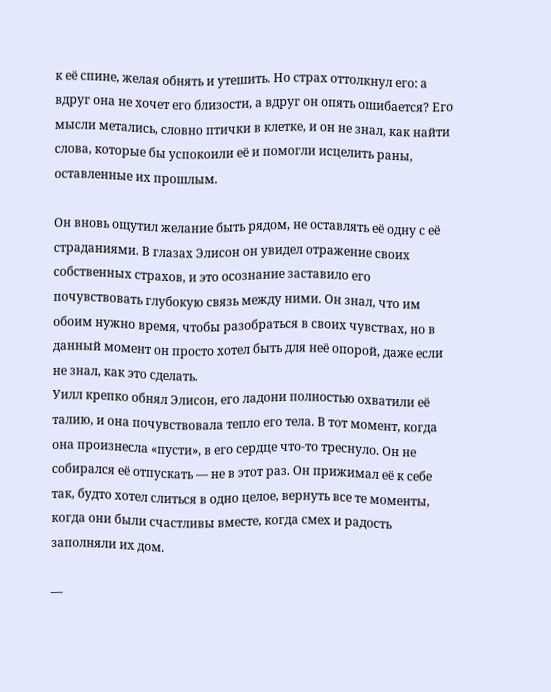к её спине, желая обнять и утешить. Но страх оттолкнул его: а вдруг она не хочет его близости, а вдруг он опять ошибается? Его мысли метались, словно птички в клетке, и он не знал, как найти слова, которые бы успокоили её и помогли исцелить раны, оставленные их прошлым.

Он вновь ощутил желание быть рядом, не оставлять её одну с её страданиями. В глазах Элисон он увидел отражение своих собственных страхов, и это осознание заставило его почувствовать глубокую связь между ними. Он знал, что им обоим нужно время, чтобы разобраться в своих чувствах, но в данный момент он просто хотел быть для неё опорой, даже если не знал, как это сделать.
Уилл крепко обнял Элисон, его ладони полностью охватили её талию, и она почувствовала тепло его тела. В тот момент, когда она произнесла «пусти», в его сердце что-то треснуло. Он не собирался её отпускать — не в этот раз. Он прижимал её к себе так, будто хотел слиться в одно целое, вернуть все те моменты, когда они были счастливы вместе, когда смех и радость заполняли их дом.

—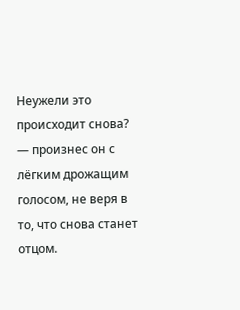Неужели это происходит снова? — произнес он с лёгким дрожащим голосом, не веря в то, что снова станет отцом.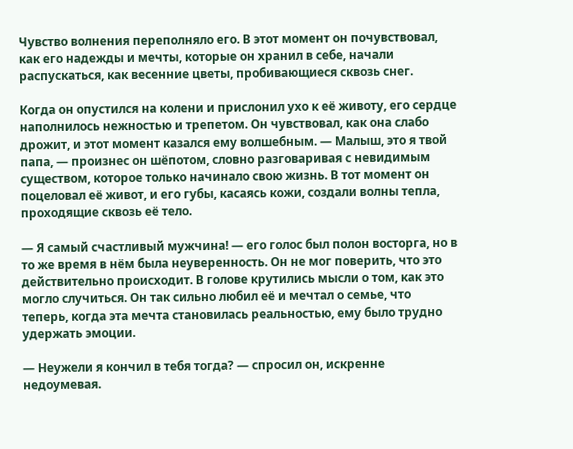Чувство волнения переполняло его. В этот момент он почувствовал, как его надежды и мечты, которые он хранил в себе, начали распускаться, как весенние цветы, пробивающиеся сквозь снег.

Когда он опустился на колени и прислонил ухо к её животу, его сердце наполнилось нежностью и трепетом. Он чувствовал, как она слабо дрожит, и этот момент казался ему волшебным. — Малыш, это я твой папа, — произнес он шёпотом, словно разговаривая с невидимым существом, которое только начинало свою жизнь. В тот момент он поцеловал её живот, и его губы, касаясь кожи, создали волны тепла, проходящие сквозь её тело.

— Я самый счастливый мужчина! — его голос был полон восторга, но в то же время в нём была неуверенность. Он не мог поверить, что это действительно происходит. В голове крутились мысли о том, как это могло случиться. Он так сильно любил её и мечтал о семье, что теперь, когда эта мечта становилась реальностью, ему было трудно удержать эмоции.

— Неужели я кончил в тебя тогда? — спросил он, искренне недоумевая.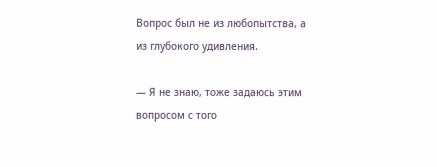Вопрос был не из любопытства, а из глубокого удивления.

— Я не знаю, тоже задаюсь этим вопросом с того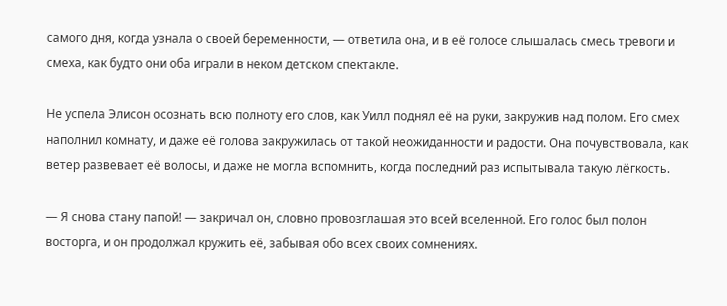самого дня, когда узнала о своей беременности, — ответила она, и в её голосе слышалась смесь тревоги и смеха, как будто они оба играли в неком детском спектакле.

Не успела Элисон осознать всю полноту его слов, как Уилл поднял её на руки, закружив над полом. Его смех наполнил комнату, и даже её голова закружилась от такой неожиданности и радости. Она почувствовала, как ветер развевает её волосы, и даже не могла вспомнить, когда последний раз испытывала такую лёгкость.

— Я снова стану папой! — закричал он, словно провозглашая это всей вселенной. Его голос был полон восторга, и он продолжал кружить её, забывая обо всех своих сомнениях.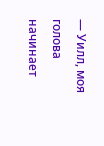— Уилл, моя голова начинает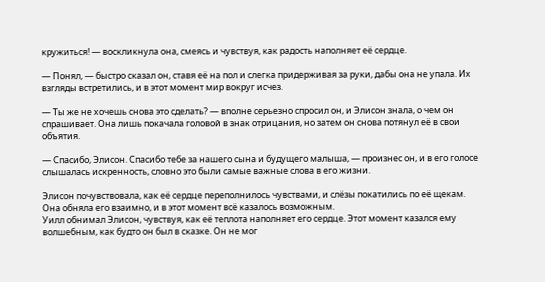кружиться! — воскликнула она, смеясь и чувствуя, как радость наполняет её сердце.

— Понял, — быстро сказал он, ставя её на пол и слегка придерживая за руки, дабы она не упала. Их взгляды встретились, и в этот момент мир вокруг исчез.

— Ты же не хочешь снова это сделать? — вполне серьезно спросил он, и Элисон знала, о чем он спрашивает. Она лишь покачала головой в знак отрицания, но затем он снова потянул её в свои объятия.

— Спасибо, Элисон. Спасибо тебе за нашего сына и будущего малыша, — произнес он, и в его голосе слышалась искренность, словно это были самые важные слова в его жизни.

Элисон почувствовала, как её сердце переполнилось чувствами, и слёзы покатились по её щекам. Она обняла его взаимно, и в этот момент всё казалось возможным.
Уилл обнимал Элисон, чувствуя, как её теплота наполняет его сердце. Этот момент казался ему волшебным, как будто он был в сказке. Он не мог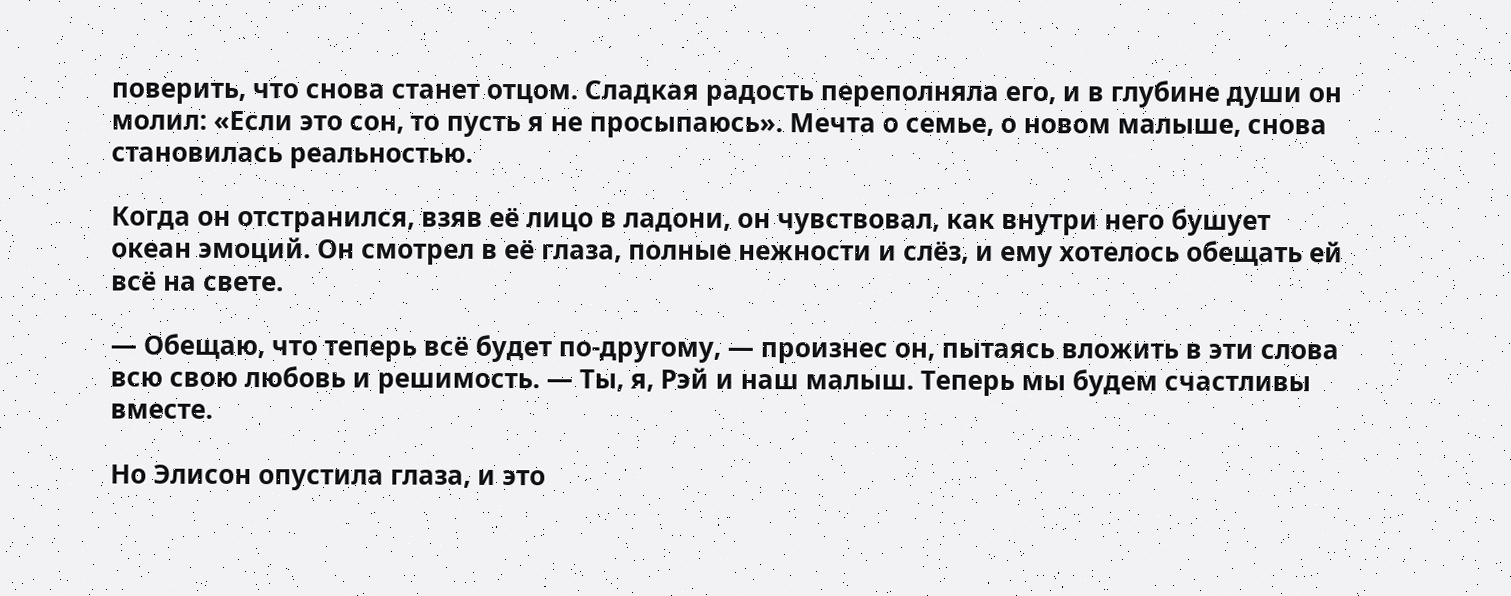поверить, что снова станет отцом. Сладкая радость переполняла его, и в глубине души он молил: «Если это сон, то пусть я не просыпаюсь». Мечта о семье, о новом малыше, снова становилась реальностью.

Когда он отстранился, взяв её лицо в ладони, он чувствовал, как внутри него бушует океан эмоций. Он смотрел в её глаза, полные нежности и слёз, и ему хотелось обещать ей всё на свете.

— Обещаю, что теперь всё будет по-другому, — произнес он, пытаясь вложить в эти слова всю свою любовь и решимость. — Ты, я, Рэй и наш малыш. Теперь мы будем счастливы вместе.

Но Элисон опустила глаза, и это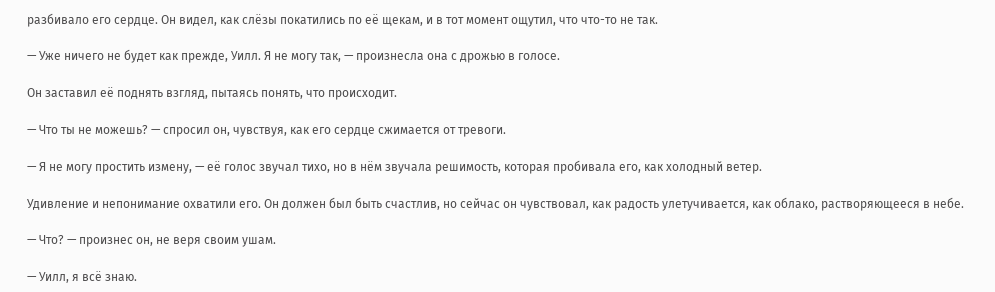разбивало его сердце. Он видел, как слёзы покатились по её щекам, и в тот момент ощутил, что что-то не так.

— Уже ничего не будет как прежде, Уилл. Я не могу так, — произнесла она с дрожью в голосе.

Он заставил её поднять взгляд, пытаясь понять, что происходит.

— Что ты не можешь? — спросил он, чувствуя, как его сердце сжимается от тревоги.

— Я не могу простить измену, — её голос звучал тихо, но в нём звучала решимость, которая пробивала его, как холодный ветер.

Удивление и непонимание охватили его. Он должен был быть счастлив, но сейчас он чувствовал, как радость улетучивается, как облако, растворяющееся в небе.

— Что? — произнес он, не веря своим ушам.

— Уилл, я всё знаю.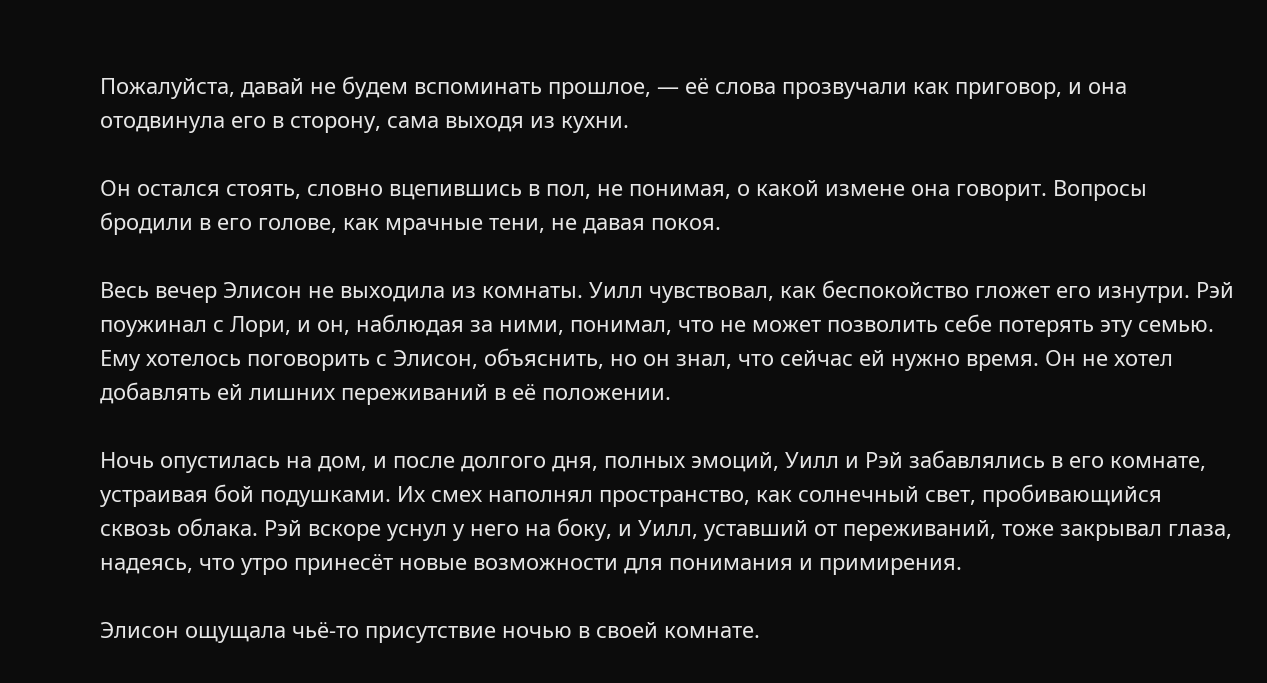Пожалуйста, давай не будем вспоминать прошлое, — её слова прозвучали как приговор, и она отодвинула его в сторону, сама выходя из кухни.

Он остался стоять, словно вцепившись в пол, не понимая, о какой измене она говорит. Вопросы бродили в его голове, как мрачные тени, не давая покоя.

Весь вечер Элисон не выходила из комнаты. Уилл чувствовал, как беспокойство гложет его изнутри. Рэй поужинал с Лори, и он, наблюдая за ними, понимал, что не может позволить себе потерять эту семью. Ему хотелось поговорить с Элисон, объяснить, но он знал, что сейчас ей нужно время. Он не хотел добавлять ей лишних переживаний в её положении.

Ночь опустилась на дом, и после долгого дня, полных эмоций, Уилл и Рэй забавлялись в его комнате, устраивая бой подушками. Их смех наполнял пространство, как солнечный свет, пробивающийся сквозь облака. Рэй вскоре уснул у него на боку, и Уилл, уставший от переживаний, тоже закрывал глаза, надеясь, что утро принесёт новые возможности для понимания и примирения.

Элисон ощущала чьё-то присутствие ночью в своей комнате.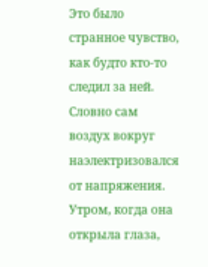Это было странное чувство, как будто кто-то следил за ней. Словно сам воздух вокруг наэлектризовался от напряжения. Утром, когда она открыла глаза,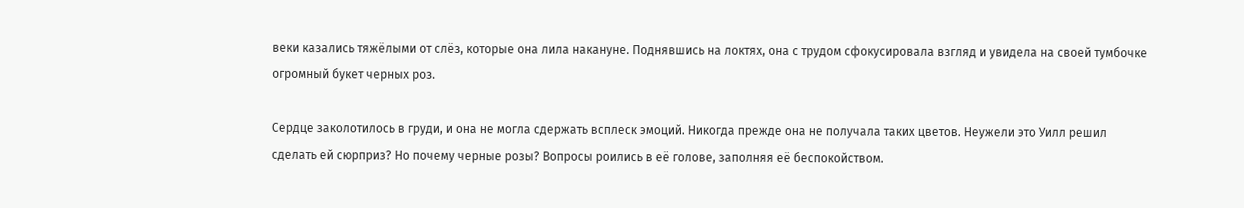веки казались тяжёлыми от слёз, которые она лила накануне. Поднявшись на локтях, она с трудом сфокусировала взгляд и увидела на своей тумбочке огромный букет черных роз.

Сердце заколотилось в груди, и она не могла сдержать всплеск эмоций. Никогда прежде она не получала таких цветов. Неужели это Уилл решил сделать ей сюрприз? Но почему черные розы? Вопросы роились в её голове, заполняя её беспокойством.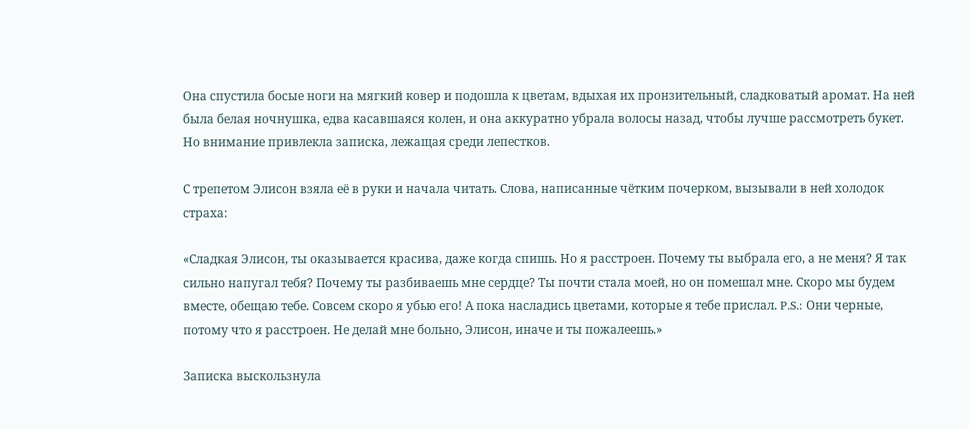Она спустила босые ноги на мягкий ковер и подошла к цветам, вдыхая их пронзительный, сладковатый аромат. На ней была белая ночнушка, едва касавшаяся колен, и она аккуратно убрала волосы назад, чтобы лучше рассмотреть букет. Но внимание привлекла записка, лежащая среди лепестков.

С трепетом Элисон взяла её в руки и начала читать. Слова, написанные чётким почерком, вызывали в ней холодок страха:

«Сладкая Элисон, ты оказывается красива, даже когда спишь. Но я расстроен. Почему ты выбрала его, а не меня? Я так сильно напугал тебя? Почему ты разбиваешь мне сердце? Ты почти стала моей, но он помешал мне. Скоро мы будем вместе, обещаю тебе. Совсем скоро я убью его! А пока насладись цветами, которые я тебе прислал. P.S.: Они черные, потому что я расстроен. Не делай мне больно, Элисон, иначе и ты пожалеешь.»

Записка выскользнула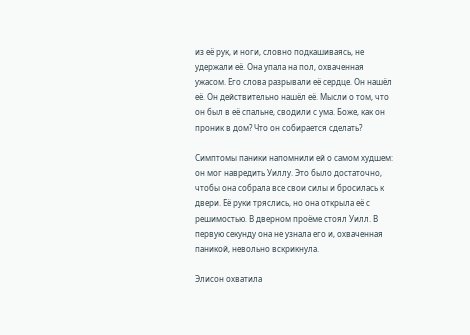из её рук, и ноги, словно подкашиваясь, не удержали её. Она упала на пол, охваченная ужасом. Его слова разрывали её сердце. Он нашёл её. Он действительно нашёл её. Мысли о том, что он был в её спальне, сводили с ума. Боже, как он проник в дом? Что он собирается сделать?

Симптомы паники напомнили ей о самом худшем: он мог навредить Уиллу. Это было достаточно, чтобы она собрала все свои силы и бросилась к двери. Её руки тряслись, но она открыла её с решимостью. В дверном проёме стоял Уилл. В первую секунду она не узнала его и, охваченная паникой, невольно вскрикнула.

Элисон охватила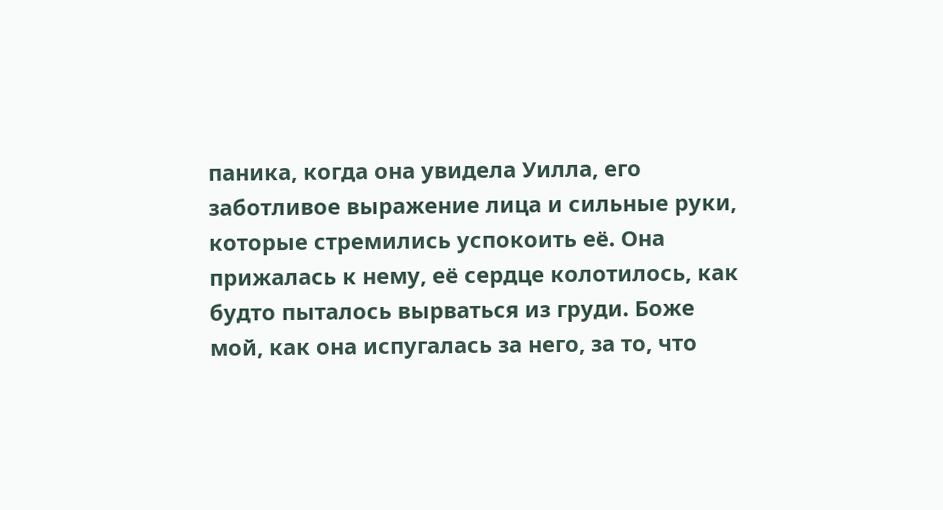паника, когда она увидела Уилла, его заботливое выражение лица и сильные руки, которые стремились успокоить её. Она прижалась к нему, её сердце колотилось, как будто пыталось вырваться из груди. Боже мой, как она испугалась за него, за то, что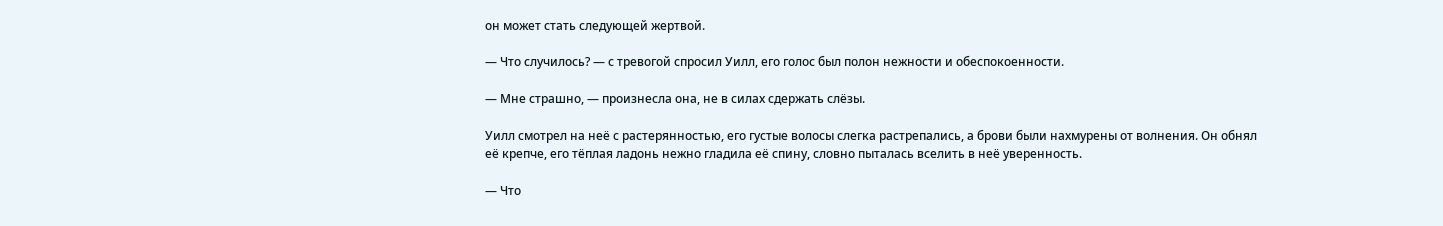он может стать следующей жертвой.

— Что случилось? — с тревогой спросил Уилл, его голос был полон нежности и обеспокоенности.

— Мне страшно, — произнесла она, не в силах сдержать слёзы.

Уилл смотрел на неё с растерянностью, его густые волосы слегка растрепались, а брови были нахмурены от волнения. Он обнял её крепче, его тёплая ладонь нежно гладила её спину, словно пыталась вселить в неё уверенность.

— Что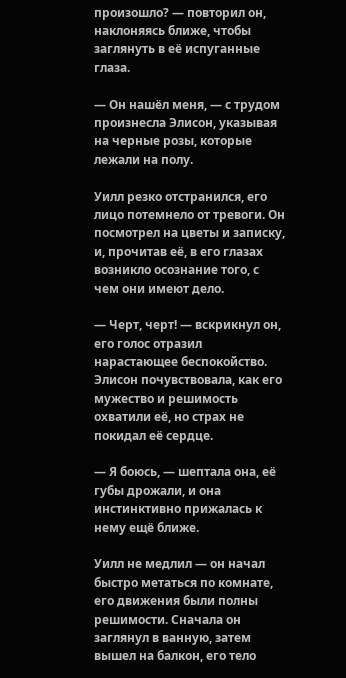произошло? — повторил он, наклоняясь ближе, чтобы заглянуть в её испуганные глаза.

— Он нашёл меня, — с трудом произнесла Элисон, указывая на черные розы, которые лежали на полу.

Уилл резко отстранился, его лицо потемнело от тревоги. Он посмотрел на цветы и записку, и, прочитав её, в его глазах возникло осознание того, с чем они имеют дело.

— Черт, черт! — вскрикнул он, его голос отразил нарастающее беспокойство. Элисон почувствовала, как его мужество и решимость охватили её, но страх не покидал её сердце.

— Я боюсь, — шептала она, её губы дрожали, и она инстинктивно прижалась к нему ещё ближе.

Уилл не медлил — он начал быстро метаться по комнате, его движения были полны решимости. Сначала он заглянул в ванную, затем вышел на балкон, его тело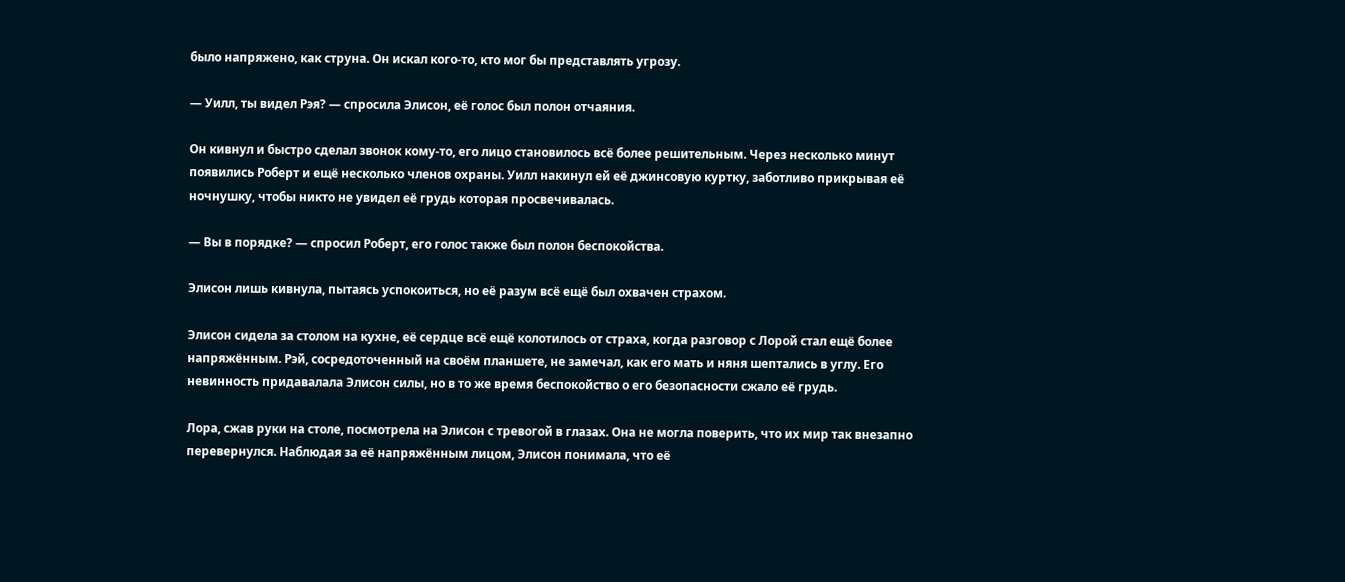было напряжено, как струна. Он искал кого-то, кто мог бы представлять угрозу.

— Уилл, ты видел Рэя? — спросила Элисон, её голос был полон отчаяния.

Он кивнул и быстро сделал звонок кому-то, его лицо становилось всё более решительным. Через несколько минут появились Роберт и ещё несколько членов охраны. Уилл накинул ей её джинсовую куртку, заботливо прикрывая её ночнушку, чтобы никто не увидел её грудь которая просвечивалась.

— Вы в порядке? — спросил Роберт, его голос также был полон беспокойства.

Элисон лишь кивнула, пытаясь успокоиться, но её разум всё ещё был охвачен страхом.

Элисон сидела за столом на кухне, её сердце всё ещё колотилось от страха, когда разговор с Лорой стал ещё более напряжённым. Рэй, сосредоточенный на своём планшете, не замечал, как его мать и няня шептались в углу. Его невинность придавалала Элисон силы, но в то же время беспокойство о его безопасности сжало её грудь.

Лора, сжав руки на столе, посмотрела на Элисон с тревогой в глазах. Она не могла поверить, что их мир так внезапно перевернулся. Наблюдая за её напряжённым лицом, Элисон понимала, что её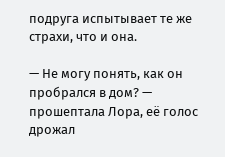подруга испытывает те же страхи, что и она.

— Не могу понять, как он пробрался в дом? — прошептала Лора, её голос дрожал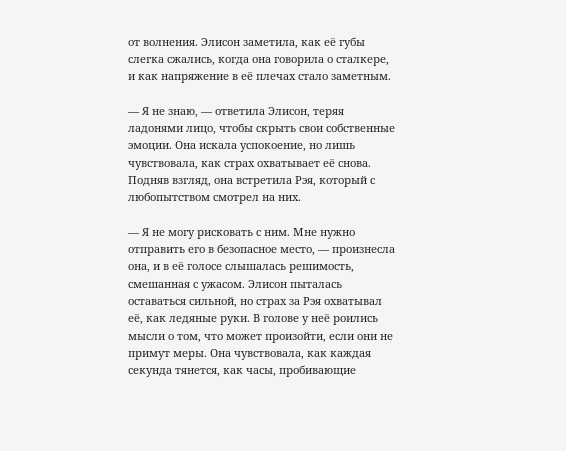от волнения. Элисон заметила, как её губы слегка сжались, когда она говорила о сталкере, и как напряжение в её плечах стало заметным.

— Я не знаю, — ответила Элисон, теряя ладонями лицо, чтобы скрыть свои собственные эмоции. Она искала успокоение, но лишь чувствовала, как страх охватывает её снова. Подняв взгляд, она встретила Рэя, который с любопытством смотрел на них.

— Я не могу рисковать с ним. Мне нужно отправить его в безопасное место, — произнесла она, и в её голосе слышалась решимость, смешанная с ужасом. Элисон пыталась оставаться сильной, но страх за Рэя охватывал её, как ледяные руки. В голове у неё роились мысли о том, что может произойти, если они не примут меры. Она чувствовала, как каждая секунда тянется, как часы, пробивающие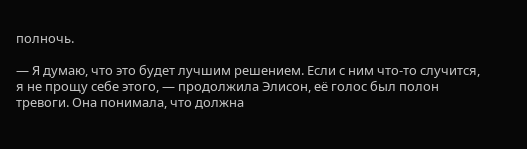полночь.

— Я думаю, что это будет лучшим решением. Если с ним что-то случится, я не прощу себе этого, — продолжила Элисон, её голос был полон тревоги. Она понимала, что должна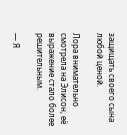защищать своего сына любой ценой.

Лора внимательно смотрела на Элисон, её выражение стало более решительным.

— Я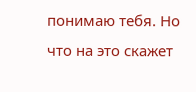понимаю тебя. Но что на это скажет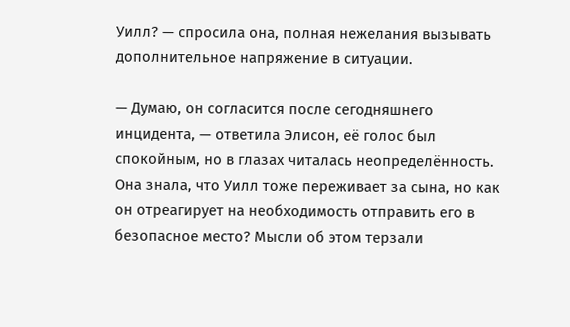Уилл? — спросила она, полная нежелания вызывать дополнительное напряжение в ситуации.

— Думаю, он согласится после сегодняшнего инцидента, — ответила Элисон, её голос был спокойным, но в глазах читалась неопределённость. Она знала, что Уилл тоже переживает за сына, но как он отреагирует на необходимость отправить его в безопасное место? Мысли об этом терзали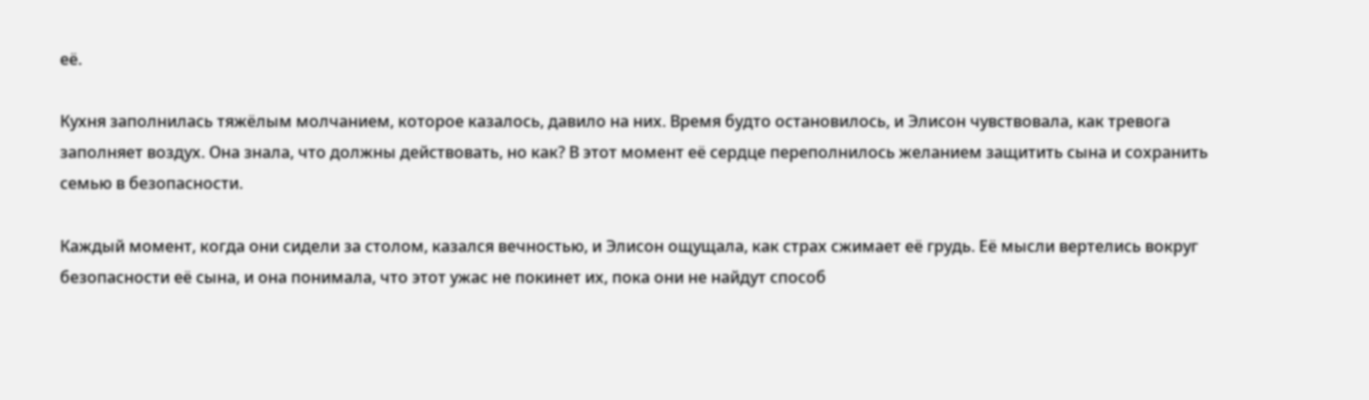её.

Кухня заполнилась тяжёлым молчанием, которое казалось, давило на них. Время будто остановилось, и Элисон чувствовала, как тревога заполняет воздух. Она знала, что должны действовать, но как? В этот момент её сердце переполнилось желанием защитить сына и сохранить семью в безопасности.

Каждый момент, когда они сидели за столом, казался вечностью, и Элисон ощущала, как страх сжимает её грудь. Её мысли вертелись вокруг безопасности её сына, и она понимала, что этот ужас не покинет их, пока они не найдут способ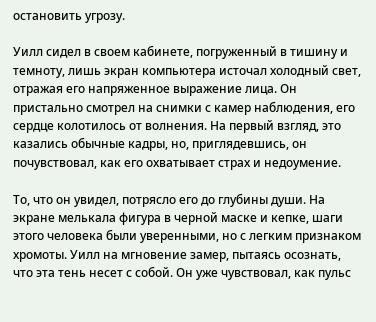остановить угрозу.

Уилл сидел в своем кабинете, погруженный в тишину и темноту, лишь экран компьютера источал холодный свет, отражая его напряженное выражение лица. Он пристально смотрел на снимки с камер наблюдения, его сердце колотилось от волнения. На первый взгляд, это казались обычные кадры, но, приглядевшись, он почувствовал, как его охватывает страх и недоумение.

То, что он увидел, потрясло его до глубины души. На экране мелькала фигура в черной маске и кепке, шаги этого человека были уверенными, но с легким признаком хромоты. Уилл на мгновение замер, пытаясь осознать, что эта тень несет с собой. Он уже чувствовал, как пульс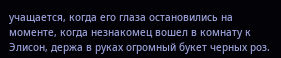учащается, когда его глаза остановились на моменте, когда незнакомец вошел в комнату к Элисон, держа в руках огромный букет черных роз.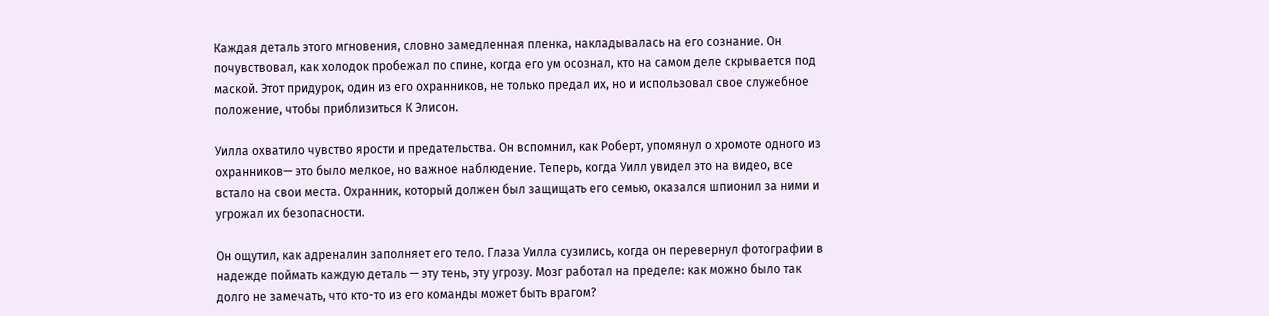Каждая деталь этого мгновения, словно замедленная пленка, накладывалась на его сознание. Он почувствовал, как холодок пробежал по спине, когда его ум осознал, кто на самом деле скрывается под маской. Этот придурок, один из его охранников, не только предал их, но и использовал свое служебное положение, чтобы приблизиться К Элисон.

Уилла охватило чувство ярости и предательства. Он вспомнил, как Роберт, упомянул о хромоте одного из охранников— это было мелкое, но важное наблюдение. Теперь, когда Уилл увидел это на видео, все встало на свои места. Охранник, который должен был защищать его семью, оказался шпионил за ними и угрожал их безопасности.

Он ощутил, как адреналин заполняет его тело. Глаза Уилла сузились, когда он перевернул фотографии в надежде поймать каждую деталь — эту тень, эту угрозу. Мозг работал на пределе: как можно было так долго не замечать, что кто-то из его команды может быть врагом?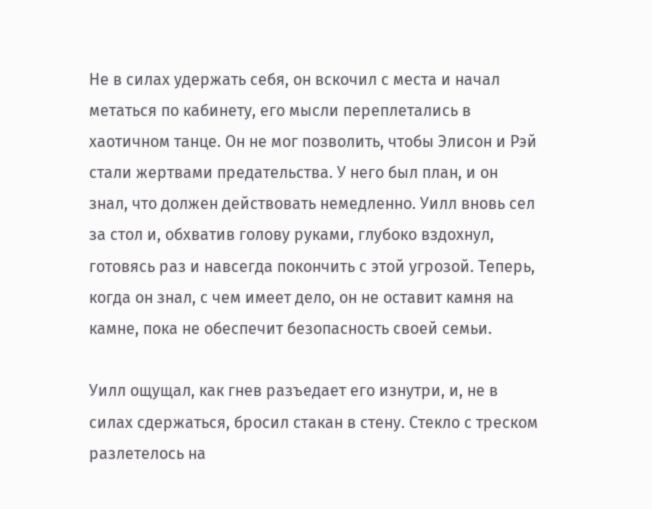Не в силах удержать себя, он вскочил с места и начал метаться по кабинету, его мысли переплетались в хаотичном танце. Он не мог позволить, чтобы Элисон и Рэй стали жертвами предательства. У него был план, и он знал, что должен действовать немедленно. Уилл вновь сел за стол и, обхватив голову руками, глубоко вздохнул, готовясь раз и навсегда покончить с этой угрозой. Теперь, когда он знал, с чем имеет дело, он не оставит камня на камне, пока не обеспечит безопасность своей семьи.

Уилл ощущал, как гнев разъедает его изнутри, и, не в силах сдержаться, бросил стакан в стену. Стекло с треском разлетелось на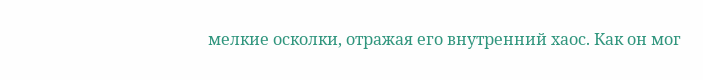мелкие осколки, отражая его внутренний хаос. Как он мог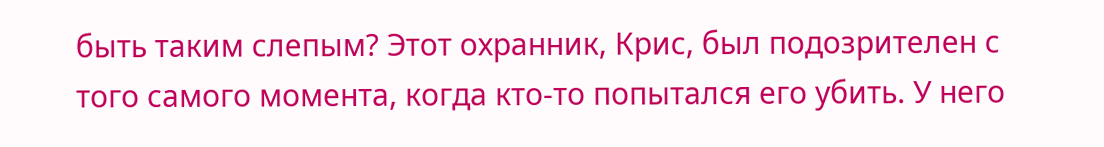быть таким слепым? Этот охранник, Крис, был подозрителен с того самого момента, когда кто-то попытался его убить. У него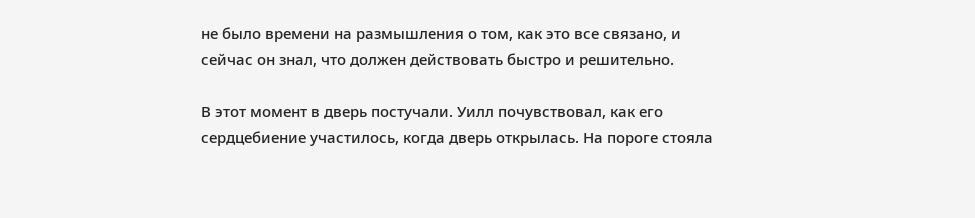не было времени на размышления о том, как это все связано, и сейчас он знал, что должен действовать быстро и решительно.

В этот момент в дверь постучали. Уилл почувствовал, как его сердцебиение участилось, когда дверь открылась. На пороге стояла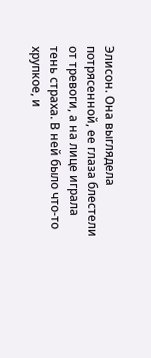Элисон. Она выглядела потрясенной, ее глаза блестели от тревоги, а на лице играла тень страха. В ней было что-то хрупкое, и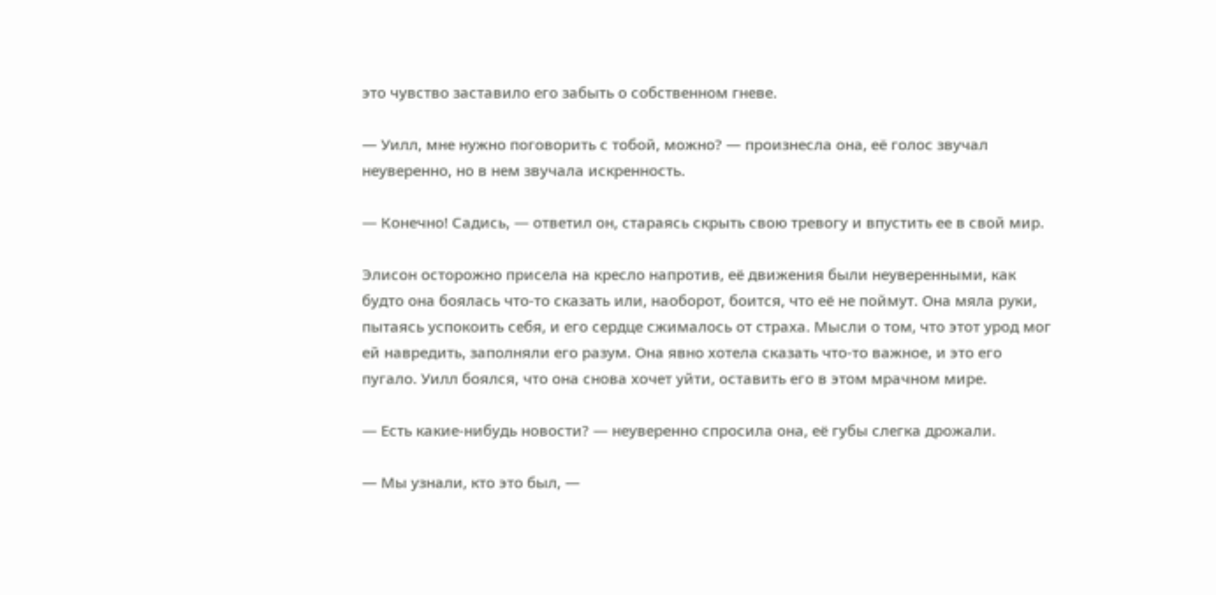это чувство заставило его забыть о собственном гневе.

— Уилл, мне нужно поговорить с тобой, можно? — произнесла она, её голос звучал неуверенно, но в нем звучала искренность.

— Конечно! Садись, — ответил он, стараясь скрыть свою тревогу и впустить ее в свой мир.

Элисон осторожно присела на кресло напротив, её движения были неуверенными, как будто она боялась что-то сказать или, наоборот, боится, что её не поймут. Она мяла руки, пытаясь успокоить себя, и его сердце сжималось от страха. Мысли о том, что этот урод мог ей навредить, заполняли его разум. Она явно хотела сказать что-то важное, и это его пугало. Уилл боялся, что она снова хочет уйти, оставить его в этом мрачном мире.

— Есть какие-нибудь новости? — неуверенно спросила она, её губы слегка дрожали.

— Мы узнали, кто это был, —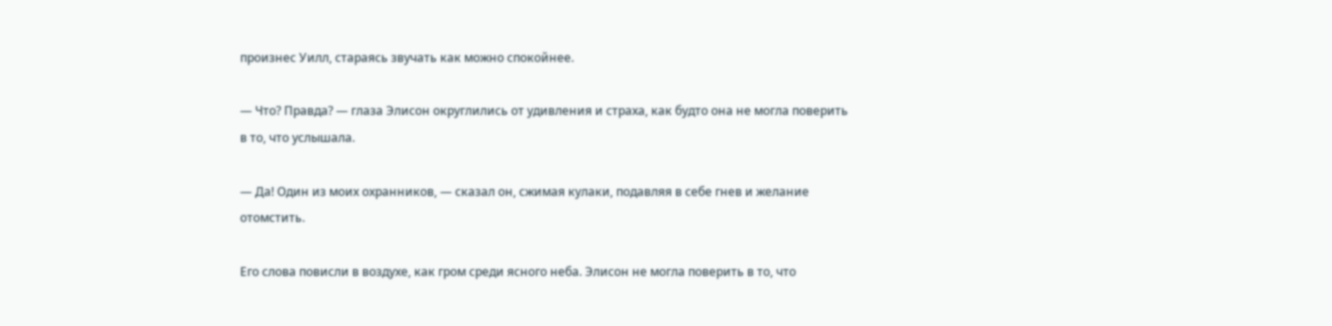произнес Уилл, стараясь звучать как можно спокойнее.

— Что? Правда? — глаза Элисон округлились от удивления и страха, как будто она не могла поверить в то, что услышала.

— Да! Один из моих охранников, — сказал он, сжимая кулаки, подавляя в себе гнев и желание отомстить.

Его слова повисли в воздухе, как гром среди ясного неба. Элисон не могла поверить в то, что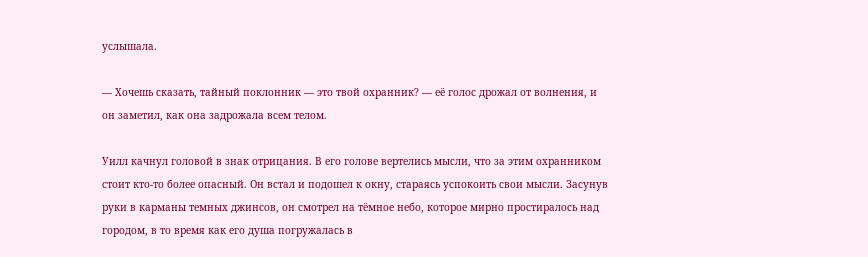услышала.

— Хочешь сказать, тайный поклонник — это твой охранник? — её голос дрожал от волнения, и он заметил, как она задрожала всем телом.

Уилл качнул головой в знак отрицания. В его голове вертелись мысли, что за этим охранником стоит кто-то более опасный. Он встал и подошел к окну, стараясь успокоить свои мысли. Засунув руки в карманы темных джинсов, он смотрел на тёмное небо, которое мирно простиралось над городом, в то время как его душа погружалась в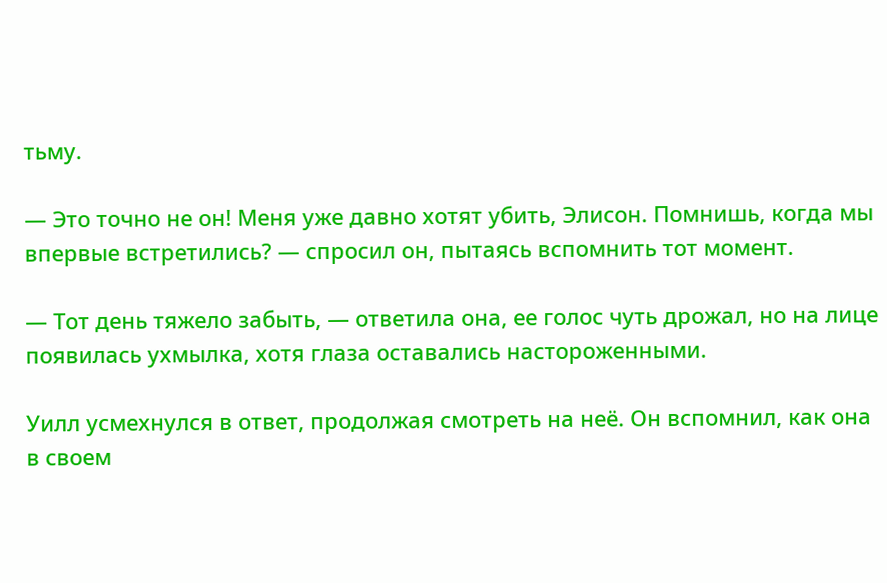тьму.

— Это точно не он! Меня уже давно хотят убить, Элисон. Помнишь, когда мы впервые встретились? — спросил он, пытаясь вспомнить тот момент.

— Тот день тяжело забыть, — ответила она, ее голос чуть дрожал, но на лице появилась ухмылка, хотя глаза оставались настороженными.

Уилл усмехнулся в ответ, продолжая смотреть на неё. Он вспомнил, как она в своем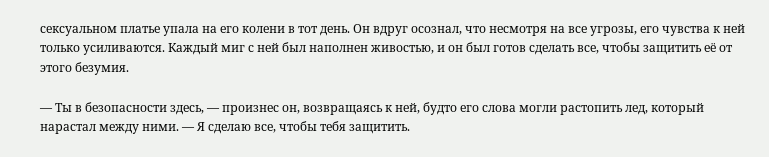сексуальном платье упала на его колени в тот день. Он вдруг осознал, что несмотря на все угрозы, его чувства к ней только усиливаются. Каждый миг с ней был наполнен живостью, и он был готов сделать все, чтобы защитить её от этого безумия.

— Ты в безопасности здесь, — произнес он, возвращаясь к ней, будто его слова могли растопить лед, который нарастал между ними. — Я сделаю все, чтобы тебя защитить.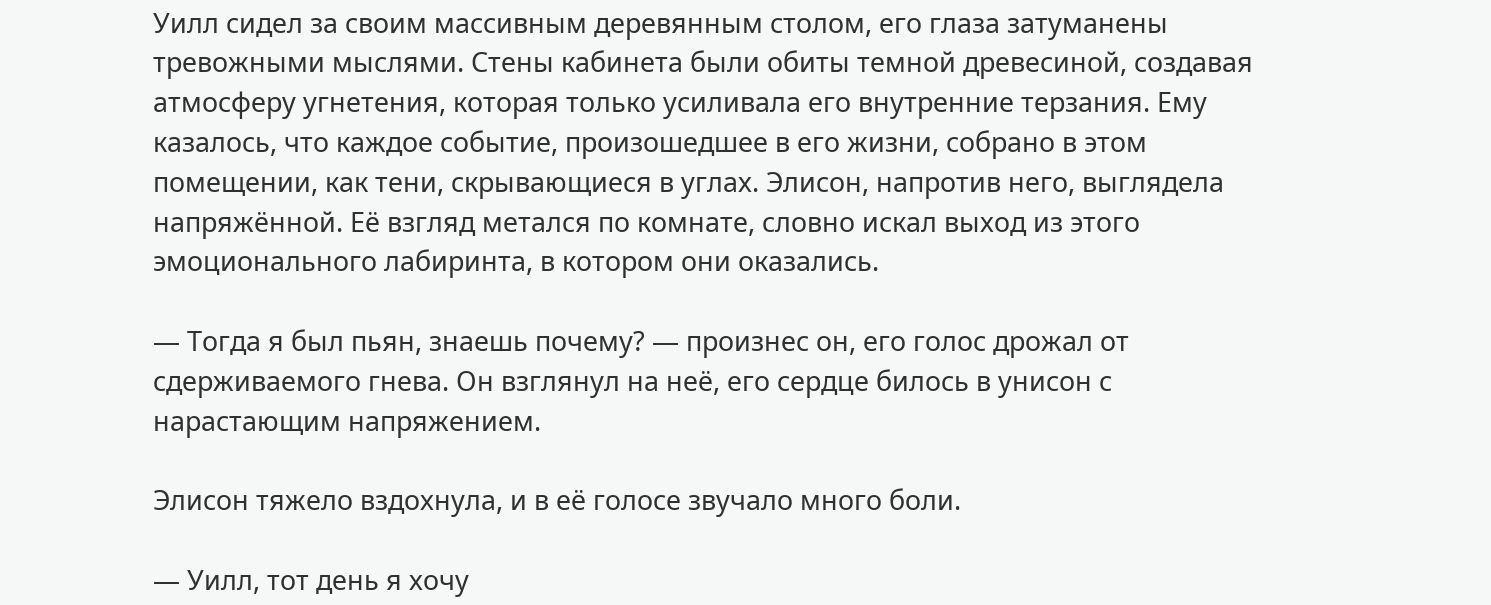Уилл сидел за своим массивным деревянным столом, его глаза затуманены тревожными мыслями. Стены кабинета были обиты темной древесиной, создавая атмосферу угнетения, которая только усиливала его внутренние терзания. Ему казалось, что каждое событие, произошедшее в его жизни, собрано в этом помещении, как тени, скрывающиеся в углах. Элисон, напротив него, выглядела напряжённой. Её взгляд метался по комнате, словно искал выход из этого эмоционального лабиринта, в котором они оказались.

— Тогда я был пьян, знаешь почему? — произнес он, его голос дрожал от сдерживаемого гнева. Он взглянул на неё, его сердце билось в унисон с нарастающим напряжением.

Элисон тяжело вздохнула, и в её голосе звучало много боли.

— Уилл, тот день я хочу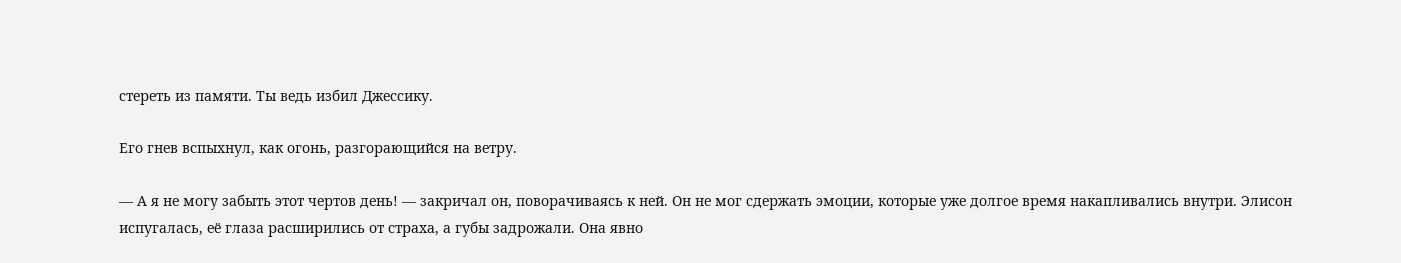стереть из памяти. Ты ведь избил Джессику.

Его гнев вспыхнул, как огонь, разгорающийся на ветру.

— А я не могу забыть этот чертов день! — закричал он, поворачиваясь к ней. Он не мог сдержать эмоции, которые уже долгое время накапливались внутри. Элисон испугалась, её глаза расширились от страха, а губы задрожали. Она явно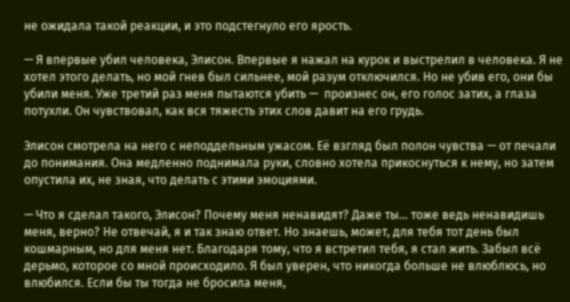не ожидала такой реакции, и это подстегнуло его ярость.

— Я впервые убил человека, Элисон. Впервые я нажал на курок и выстрелил в человека. Я не хотел этого делать, но мой гнев был сильнее, мой разум отключился. Но не убив его, они бы убили меня. Уже третий раз меня пытаются убить —  произнес он, его голос затих, а глаза потухли. Он чувствовал, как вся тяжесть этих слов давит на его грудь.

Элисон смотрела на него с неподдельным ужасом. Её взгляд был полон чувства — от печали до понимания. Она медленно поднимала руки, словно хотела прикоснуться к нему, но затем опустила их, не зная, что делать с этими эмоциями.

— Что я сделал такого, Элисон? Почему меня ненавидят? Даже ты… тоже ведь ненавидишь меня, верно? Не отвечай, я и так знаю ответ. Но знаешь, может, для тебя тот день был кошмарным, но для меня нет. Благодаря тому, что я встретил тебя, я стал жить. Забыл всё дерьмо, которое со мной происходило. Я был уверен, что никогда больше не влюблюсь, но влюбился. Если бы ты тогда не бросила меня,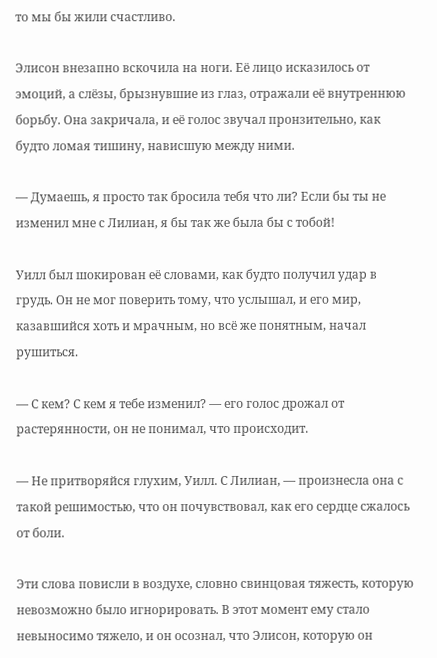то мы бы жили счастливо.

Элисон внезапно вскочила на ноги. Её лицо исказилось от эмоций, а слёзы, брызнувшие из глаз, отражали её внутреннюю борьбу. Она закричала, и её голос звучал пронзительно, как будто ломая тишину, нависшую между ними.

— Думаешь, я просто так бросила тебя что ли? Если бы ты не изменил мне с Лилиан, я бы так же была бы с тобой!

Уилл был шокирован её словами, как будто получил удар в грудь. Он не мог поверить тому, что услышал, и его мир, казавшийся хоть и мрачным, но всё же понятным, начал рушиться.

— С кем? С кем я тебе изменил? — его голос дрожал от растерянности, он не понимал, что происходит.

— Не притворяйся глухим, Уилл. С Лилиан, — произнесла она с такой решимостью, что он почувствовал, как его сердце сжалось от боли.

Эти слова повисли в воздухе, словно свинцовая тяжесть, которую невозможно было игнорировать. В этот момент ему стало невыносимо тяжело, и он осознал, что Элисон, которую он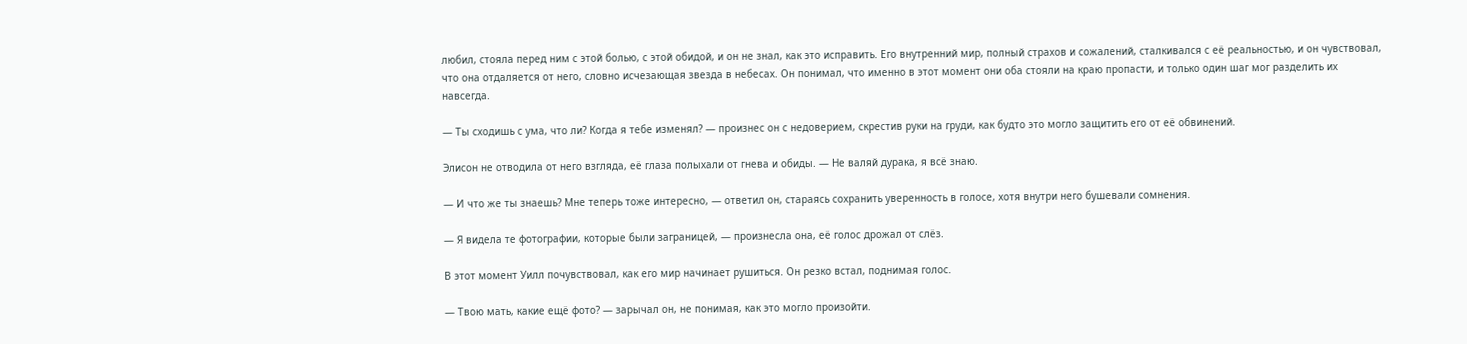любил, стояла перед ним с этой болью, с этой обидой, и он не знал, как это исправить. Его внутренний мир, полный страхов и сожалений, сталкивался с её реальностью, и он чувствовал, что она отдаляется от него, словно исчезающая звезда в небесах. Он понимал, что именно в этот момент они оба стояли на краю пропасти, и только один шаг мог разделить их навсегда.

— Ты сходишь с ума, что ли? Когда я тебе изменял? — произнес он с недоверием, скрестив руки на груди, как будто это могло защитить его от её обвинений.

Элисон не отводила от него взгляда, её глаза полыхали от гнева и обиды. — Не валяй дурака, я всё знаю.

— И что же ты знаешь? Мне теперь тоже интересно, — ответил он, стараясь сохранить уверенность в голосе, хотя внутри него бушевали сомнения.

— Я видела те фотографии, которые были заграницей, — произнесла она, её голос дрожал от слёз.

В этот момент Уилл почувствовал, как его мир начинает рушиться. Он резко встал, поднимая голос.

— Твою мать, какие ещё фото? — зарычал он, не понимая, как это могло произойти.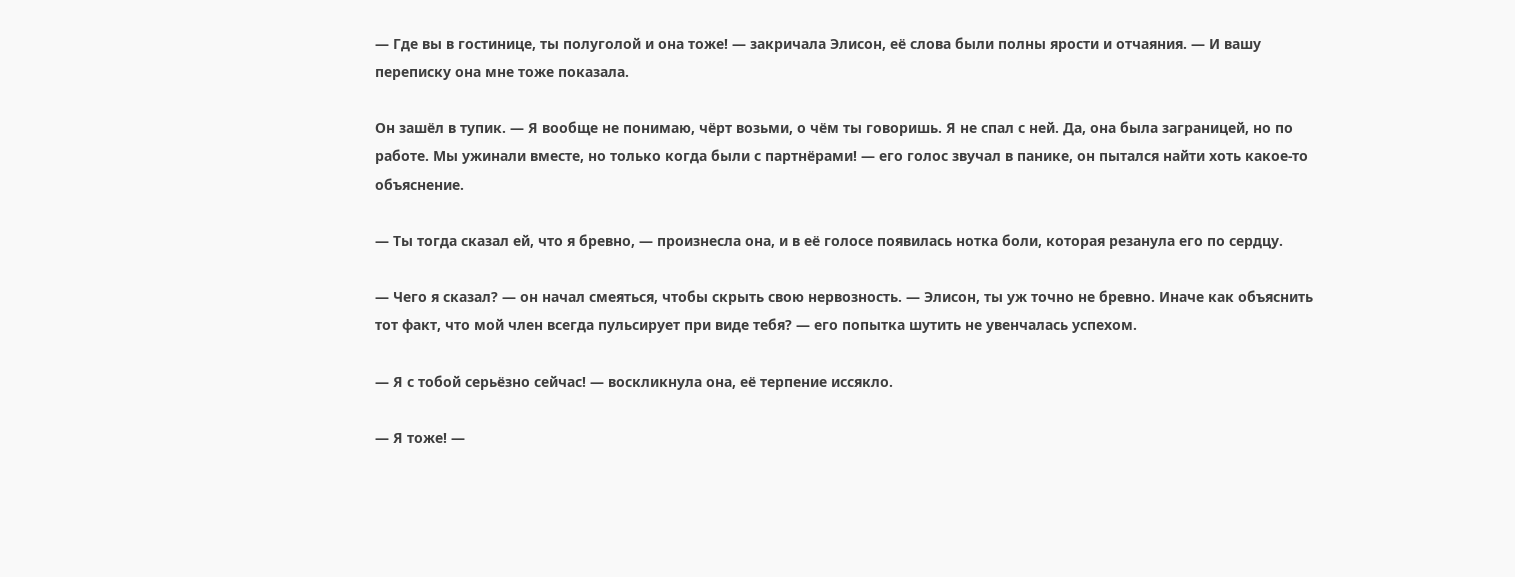— Где вы в гостинице, ты полуголой и она тоже! — закричала Элисон, её слова были полны ярости и отчаяния. — И вашу переписку она мне тоже показала.

Он зашёл в тупик. — Я вообще не понимаю, чёрт возьми, о чём ты говоришь. Я не спал с ней. Да, она была заграницей, но по работе. Мы ужинали вместе, но только когда были с партнёрами! — его голос звучал в панике, он пытался найти хоть какое-то объяснение.

— Ты тогда сказал ей, что я бревно, — произнесла она, и в её голосе появилась нотка боли, которая резанула его по сердцу.

— Чего я сказал? — он начал смеяться, чтобы скрыть свою нервозность. — Элисон, ты уж точно не бревно. Иначе как объяснить тот факт, что мой член всегда пульсирует при виде тебя? — его попытка шутить не увенчалась успехом.

— Я с тобой серьёзно сейчас! — воскликнула она, её терпение иссякло.

— Я тоже! —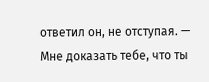ответил он, не отступая. — Мне доказать тебе, что ты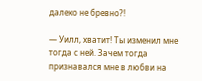далеко не бревно?!

— Уилл, хватит! Ты изменил мне тогда с ней. Зачем тогда признавался мне в любви на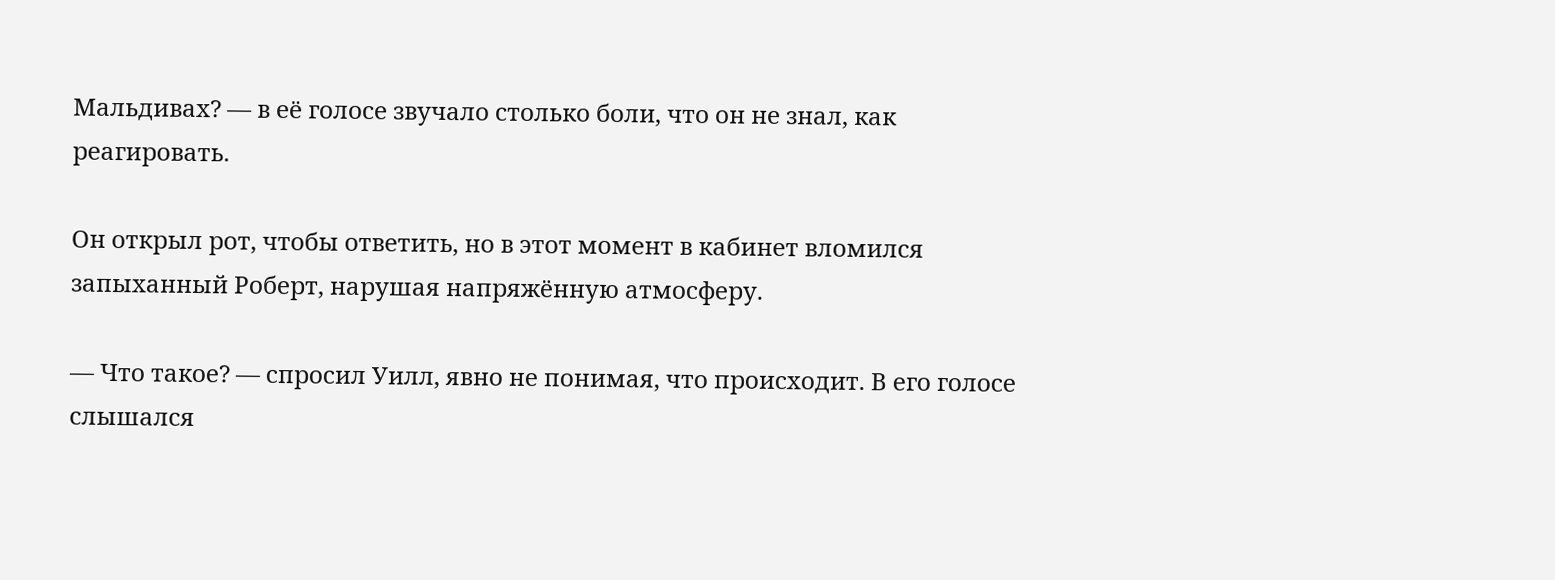Мальдивах? — в её голосе звучало столько боли, что он не знал, как реагировать.

Он открыл рот, чтобы ответить, но в этот момент в кабинет вломился запыханный Роберт, нарушая напряжённую атмосферу.

— Что такое? — спросил Уилл, явно не понимая, что происходит. В его голосе слышался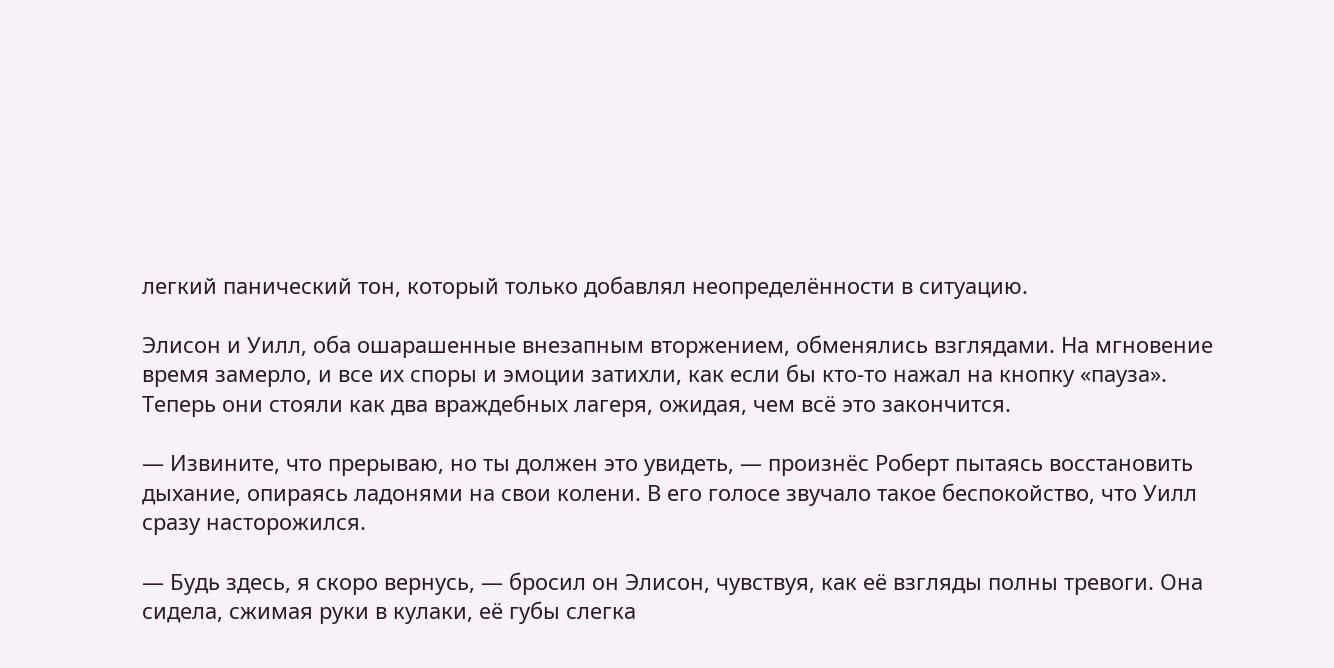легкий панический тон, который только добавлял неопределённости в ситуацию.

Элисон и Уилл, оба ошарашенные внезапным вторжением, обменялись взглядами. На мгновение время замерло, и все их споры и эмоции затихли, как если бы кто-то нажал на кнопку «пауза». Теперь они стояли как два враждебных лагеря, ожидая, чем всё это закончится.

— Извините, что прерываю, но ты должен это увидеть, — произнёс Роберт пытаясь восстановить дыхание, опираясь ладонями на свои колени. В его голосе звучало такое беспокойство, что Уилл сразу насторожился.

— Будь здесь, я скоро вернусь, — бросил он Элисон, чувствуя, как её взгляды полны тревоги. Она сидела, сжимая руки в кулаки, её губы слегка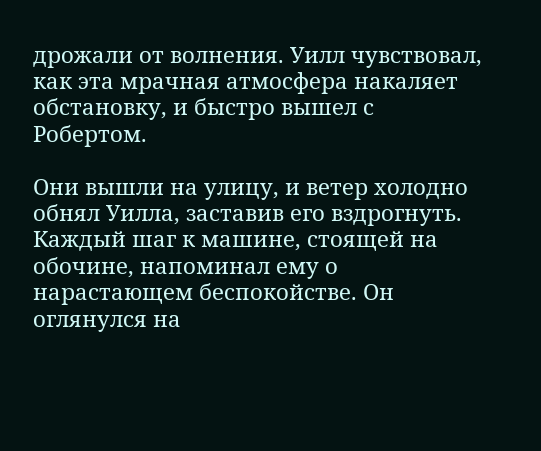дрожали от волнения. Уилл чувствовал, как эта мрачная атмосфера накаляет обстановку, и быстро вышел с Робертом.

Они вышли на улицу, и ветер холодно обнял Уилла, заставив его вздрогнуть. Каждый шаг к машине, стоящей на обочине, напоминал ему о нарастающем беспокойстве. Он оглянулся на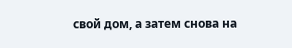свой дом, а затем снова на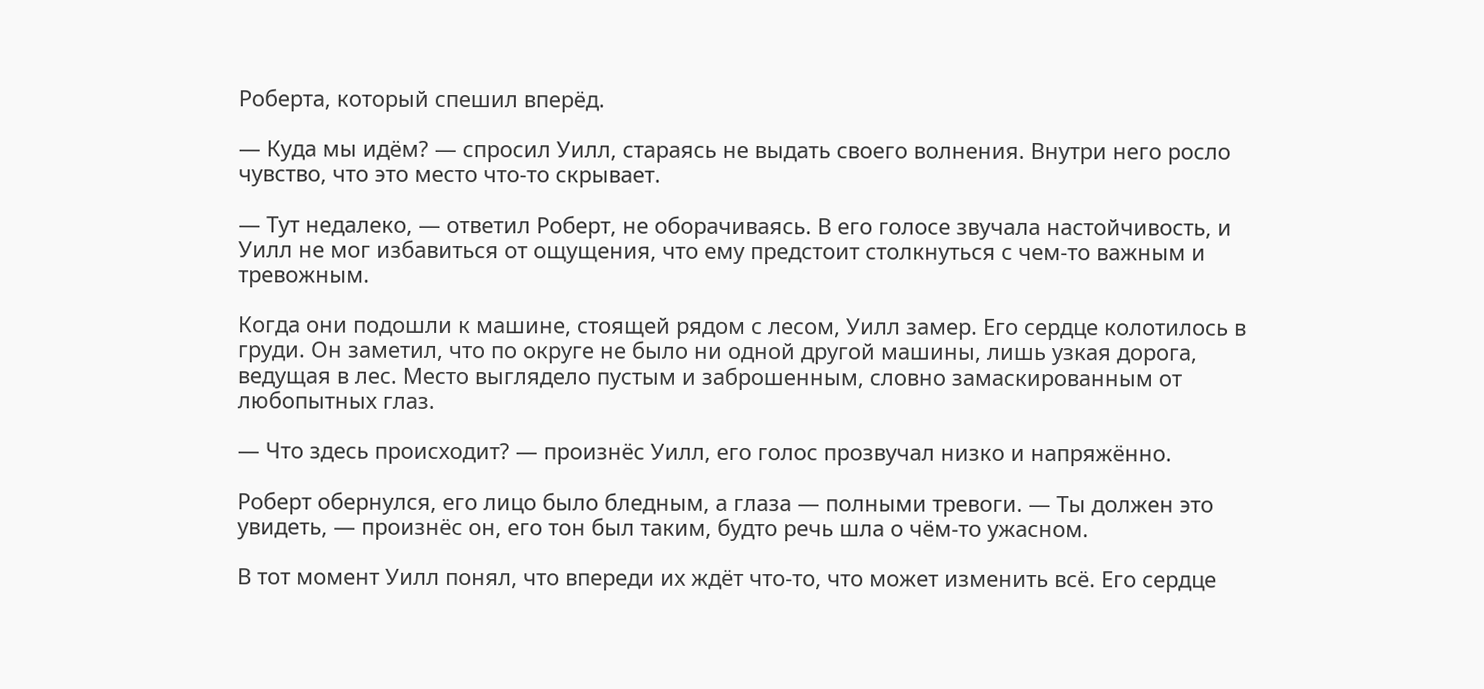Роберта, который спешил вперёд.

— Куда мы идём? — спросил Уилл, стараясь не выдать своего волнения. Внутри него росло чувство, что это место что-то скрывает.

— Тут недалеко, — ответил Роберт, не оборачиваясь. В его голосе звучала настойчивость, и Уилл не мог избавиться от ощущения, что ему предстоит столкнуться с чем-то важным и тревожным.

Когда они подошли к машине, стоящей рядом с лесом, Уилл замер. Его сердце колотилось в груди. Он заметил, что по округе не было ни одной другой машины, лишь узкая дорога, ведущая в лес. Место выглядело пустым и заброшенным, словно замаскированным от любопытных глаз.

— Что здесь происходит? — произнёс Уилл, его голос прозвучал низко и напряжённо.

Роберт обернулся, его лицо было бледным, а глаза — полными тревоги. — Ты должен это увидеть, — произнёс он, его тон был таким, будто речь шла о чём-то ужасном.

В тот момент Уилл понял, что впереди их ждёт что-то, что может изменить всё. Его сердце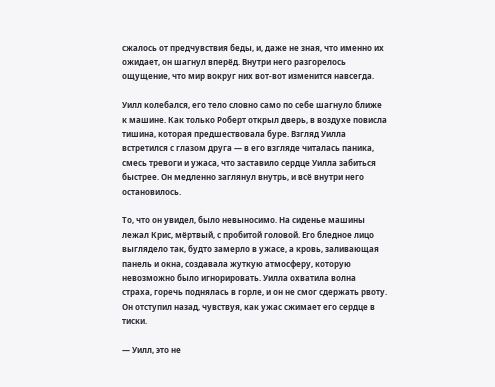сжалось от предчувствия беды, и, даже не зная, что именно их ожидает, он шагнул вперёд. Внутри него разгорелось ощущение, что мир вокруг них вот-вот изменится навсегда.

Уилл колебался, его тело словно само по себе шагнуло ближе к машине. Как только Роберт открыл дверь, в воздухе повисла тишина, которая предшествовала буре. Взгляд Уилла встретился с глазом друга — в его взгляде читалась паника, смесь тревоги и ужаса, что заставило сердце Уилла забиться быстрее. Он медленно заглянул внутрь, и всё внутри него остановилось.

То, что он увидел, было невыносимо. На сиденье машины лежал Крис, мёртвый, с пробитой головой. Его бледное лицо выглядело так, будто замерло в ужасе, а кровь, заливающая панель и окна, создавала жуткую атмосферу, которую невозможно было игнорировать. Уилла охватила волна страха, горечь поднялась в горле, и он не смог сдержать рвоту. Он отступил назад, чувствуя, как ужас сжимает его сердце в тиски.

— Уилл, это не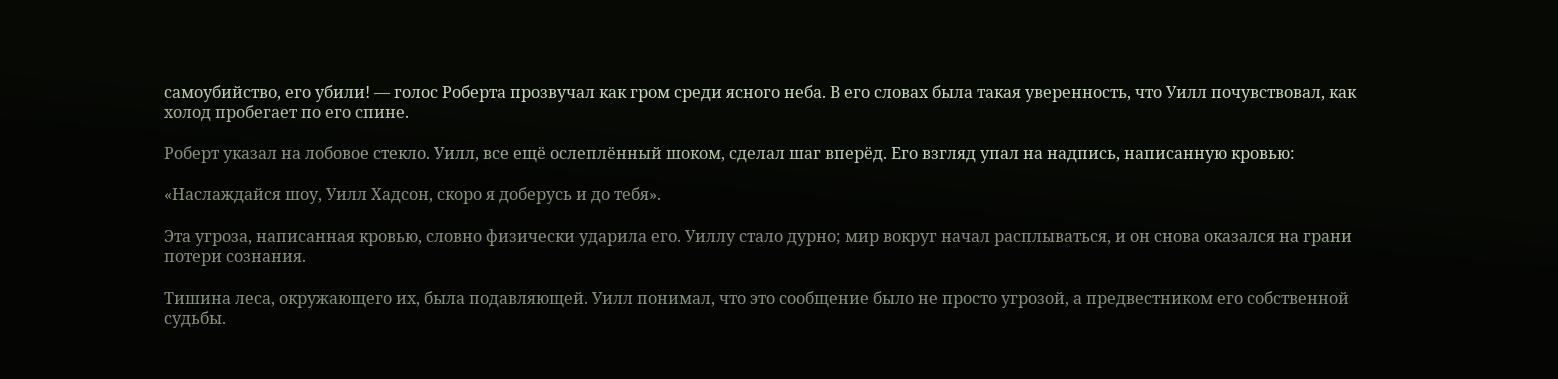самоубийство, его убили! — голос Роберта прозвучал как гром среди ясного неба. В его словах была такая уверенность, что Уилл почувствовал, как холод пробегает по его спине.

Роберт указал на лобовое стекло. Уилл, все ещё ослеплённый шоком, сделал шаг вперёд. Его взгляд упал на надпись, написанную кровью:

«Наслаждайся шоу, Уилл Хадсон, скоро я доберусь и до тебя».

Эта угроза, написанная кровью, словно физически ударила его. Уиллу стало дурно; мир вокруг начал расплываться, и он снова оказался на грани потери сознания.

Тишина леса, окружающего их, была подавляющей. Уилл понимал, что это сообщение было не просто угрозой, а предвестником его собственной судьбы.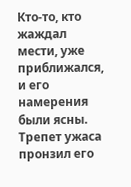Кто-то, кто жаждал мести, уже приближался, и его намерения были ясны. Трепет ужаса пронзил его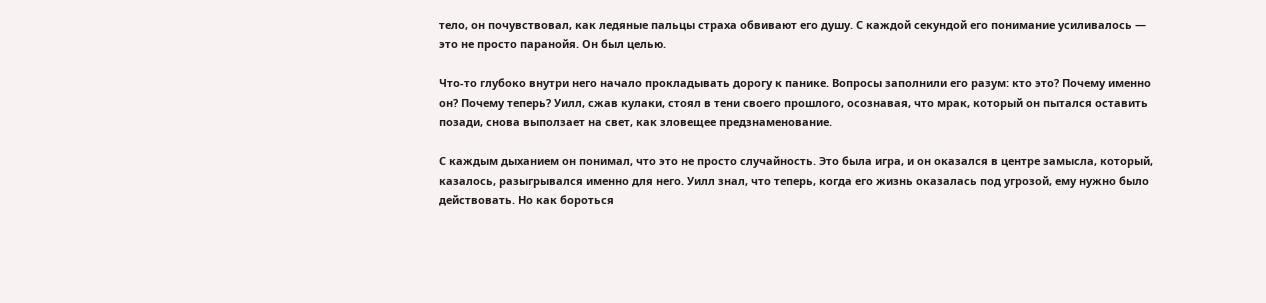тело, он почувствовал, как ледяные пальцы страха обвивают его душу. С каждой секундой его понимание усиливалось — это не просто паранойя. Он был целью.

Что-то глубоко внутри него начало прокладывать дорогу к панике. Вопросы заполнили его разум: кто это? Почему именно он? Почему теперь? Уилл, сжав кулаки, стоял в тени своего прошлого, осознавая, что мрак, который он пытался оставить позади, снова выползает на свет, как зловещее предзнаменование.

С каждым дыханием он понимал, что это не просто случайность. Это была игра, и он оказался в центре замысла, который, казалось, разыгрывался именно для него. Уилл знал, что теперь, когда его жизнь оказалась под угрозой, ему нужно было действовать. Но как бороться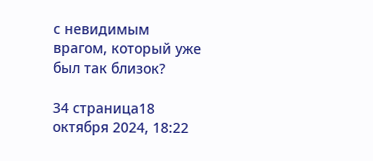с невидимым врагом, который уже был так близок?

34 страница18 октября 2024, 18:22